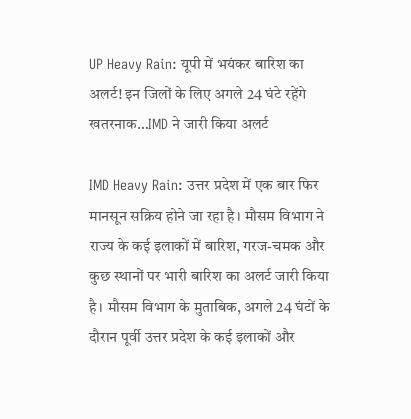UP Heavy Rain: यूपी में भयंकर बारिश का अलर्ट! इन जिलों के लिए अगले 24 घंटे रहेंगे खतरनाक…IMD ने जारी किया अलर्ट

IMD Heavy Rain: उत्तर प्रदेश में एक बार फिर मानसून सक्रिय होने जा रहा है। मौसम विभाग ने राज्य के कई इलाकों में बारिश, गरज-चमक और कुछ स्थानों पर भारी बारिश का अलर्ट जारी किया है। मौसम विभाग के मुताबिक, अगले 24 घंटों के दौरान पूर्वी उत्तर प्रदेश के कई इलाकों और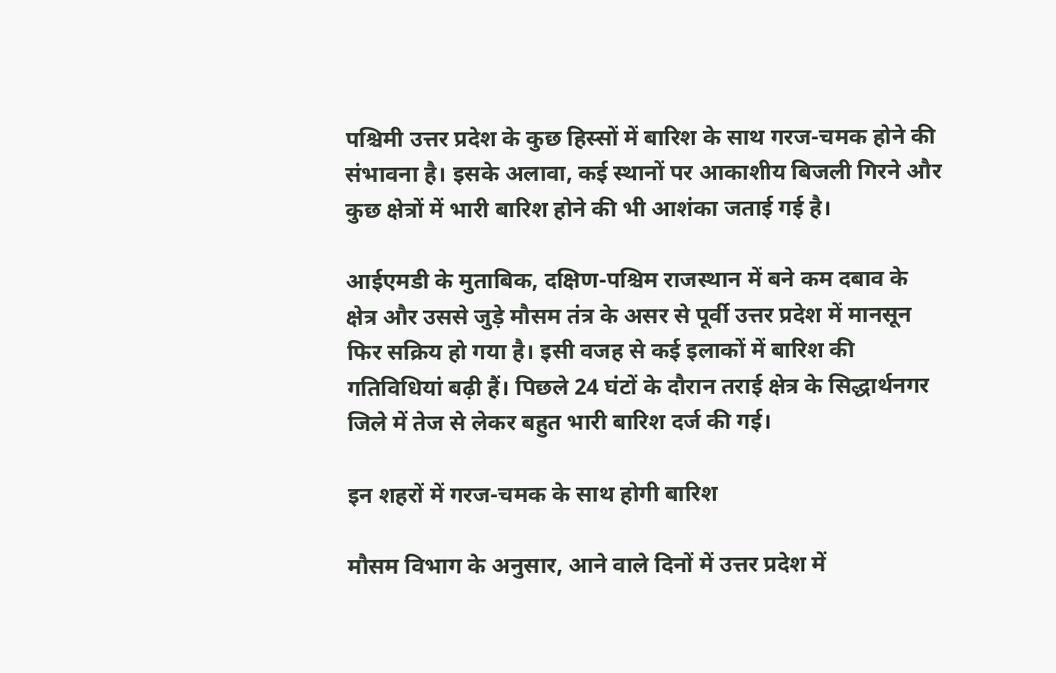पश्चिमी उत्तर प्रदेश के कुछ हिस्सों में बारिश के साथ गरज-चमक होने की संभावना है। इसके अलावा, कई स्थानों पर आकाशीय बिजली गिरने और कुछ क्षेत्रों में भारी बारिश होने की भी आशंका जताई गई है।

आईएमडी के मुताबिक, दक्षिण-पश्चिम राजस्थान में बने कम दबाव के क्षेत्र और उससे जुड़े मौसम तंत्र के असर से पूर्वी उत्तर प्रदेश में मानसून फिर सक्रिय हो गया है। इसी वजह से कई इलाकों में बारिश की गतिविधियां बढ़ी हैं। पिछले 24 घंटों के दौरान तराई क्षेत्र के सिद्धार्थनगर जिले में तेज से लेकर बहुत भारी बारिश दर्ज की गई।

इन शहरों में गरज-चमक के साथ होगी बारिश

मौसम विभाग के अनुसार, आने वाले दिनों में उत्तर प्रदेश में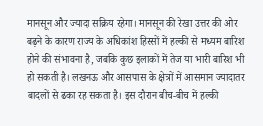मानसून और ज्यादा सक्रिय रहेगा। मानसून की रेखा उत्तर की ओर बढ़ने के कारण राज्य के अधिकांश हिस्सों में हल्की से मध्यम बारिश होने की संभावना है, जबकि कुछ इलाकों में तेज या भारी बारिश भी हो सकती है। लखनऊ और आसपास के क्षेत्रों में आसमान ज्यादातर बादलों से ढका रह सकता है। इस दौरान बीच-बीच में हल्की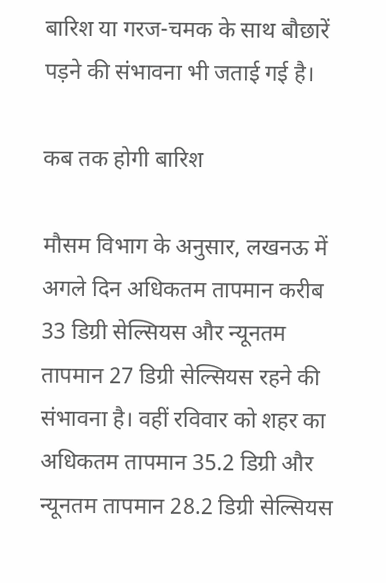बारिश या गरज-चमक के साथ बौछारें पड़ने की संभावना भी जताई गई है।

कब तक होगी बारिश

मौसम विभाग के अनुसार, लखनऊ में अगले दिन अधिकतम तापमान करीब 33 डिग्री सेल्सियस और न्यूनतम तापमान 27 डिग्री सेल्सियस रहने की संभावना है। वहीं रविवार को शहर का अधिकतम तापमान 35.2 डिग्री और न्यूनतम तापमान 28.2 डिग्री सेल्सियस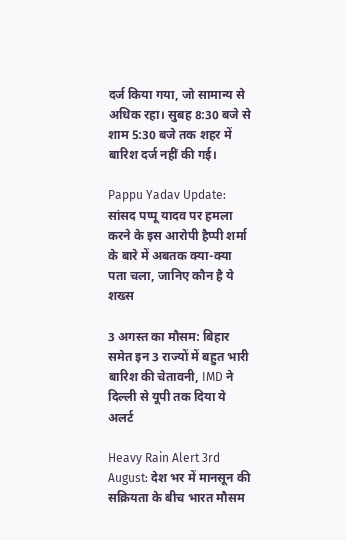दर्ज किया गया, जो सामान्य से अधिक रहा। सुबह 8:30 बजे से शाम 5:30 बजे तक शहर में बारिश दर्ज नहीं की गई।

Pappu Yadav Update: सांसद पप्पू यादव पर हमला करने के इस आरोपी हैप्पी शर्मा के बारे में अबतक क्या-क्या पता चला, जानिए कौन है ये शख्स

3 अगस्त का मौसम: बिहार समेत इन 3 राज्यों में बहुत भारी बारिश की चेतावनी, IMD ने दिल्ली से यूपी तक दिया ये अलर्ट

Heavy Rain Alert 3rd August: देश भर में मानसून की सक्रियता के बीच भारत मौसम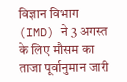विज्ञान विभाग (IMD) ने 3 अगस्त के लिए मौसम का ताजा पूर्वानुमान जारी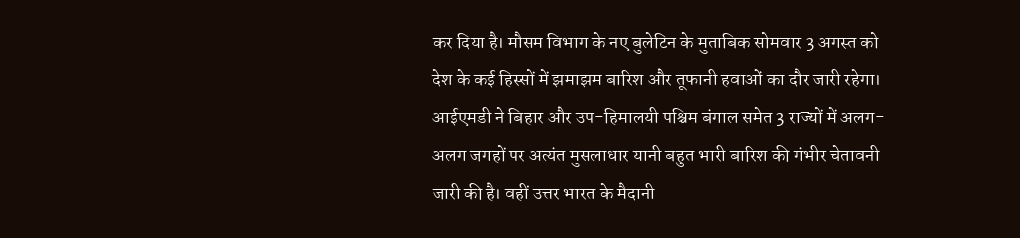कर दिया है। मौसम विभाग के नए बुलेटिन के मुताबिक सोमवार 3 अगस्त को देश के कई हिस्सों में झमाझम बारिश और तूफानी हवाओं का दौर जारी रहेगा। आईएमडी ने बिहार और उप-हिमालयी पश्चिम बंगाल समेत 3 राज्यों में अलग-अलग जगहों पर अत्यंत मुसलाधार यानी बहुत भारी बारिश की गंभीर चेतावनी जारी की है। वहीं उत्तर भारत के मैदानी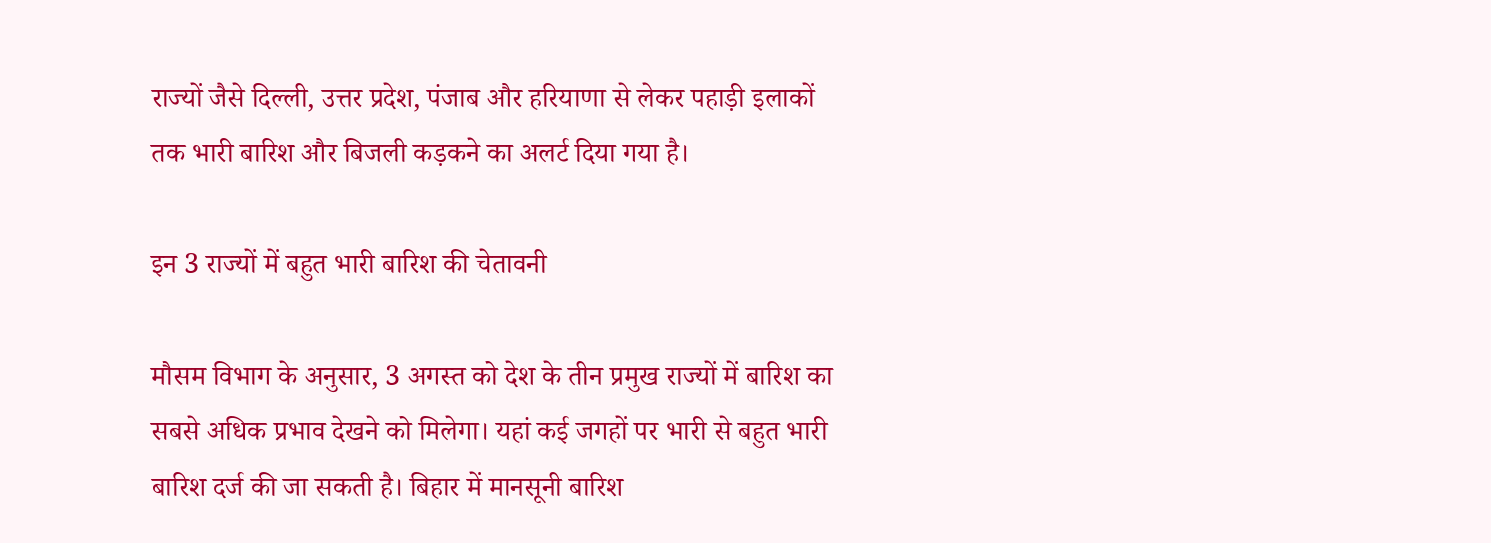राज्यों जैसे दिल्ली, उत्तर प्रदेश, पंजाब और हरियाणा से लेकर पहाड़ी इलाकों तक भारी बारिश और बिजली कड़कने का अलर्ट दिया गया है।

इन 3 राज्यों में बहुत भारी बारिश की चेतावनी

मौसम विभाग के अनुसार, 3 अगस्त को देश के तीन प्रमुख राज्यों में बारिश का सबसे अधिक प्रभाव देखने को मिलेगा। यहां कई जगहों पर भारी से बहुत भारी बारिश दर्ज की जा सकती है। बिहार में मानसूनी बारिश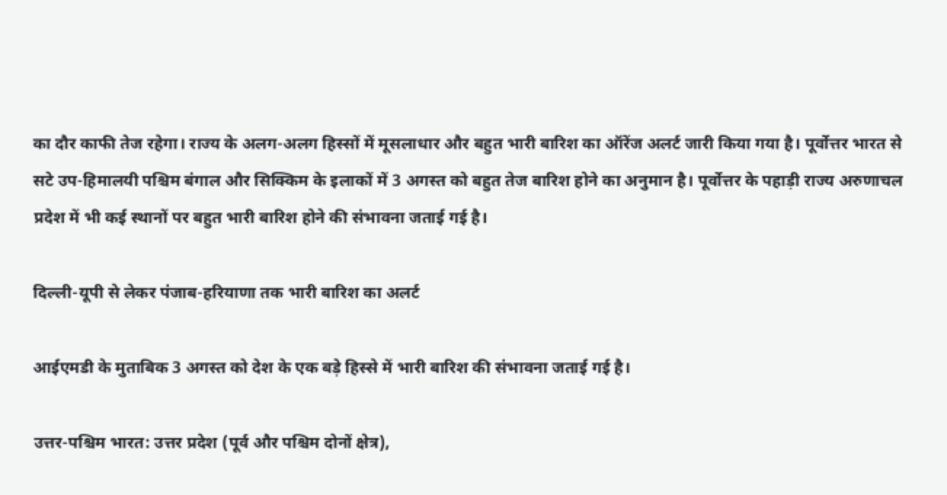का दौर काफी तेज रहेगा। राज्य के अलग-अलग हिस्सों में मूसलाधार और बहुत भारी बारिश का ऑरेंज अलर्ट जारी किया गया है। पूर्वोत्तर भारत से सटे उप-हिमालयी पश्चिम बंगाल और सिक्किम के इलाकों में 3 अगस्त को बहुत तेज बारिश होने का अनुमान है। पूर्वोत्तर के पहाड़ी राज्य अरुणाचल प्रदेश में भी कई स्थानों पर बहुत भारी बारिश होने की संभावना जताई गई है।

दिल्ली-यूपी से लेकर पंजाब-हरियाणा तक भारी बारिश का अलर्ट

आईएमडी के मुताबिक 3 अगस्त को देश के एक बड़े हिस्से में भारी बारिश की संभावना जताई गई है।

उत्तर-पश्चिम भारत: उत्तर प्रदेश (पूर्व और पश्चिम दोनों क्षेत्र),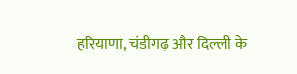हरियाणा, चंडीगढ़ और दिल्ली के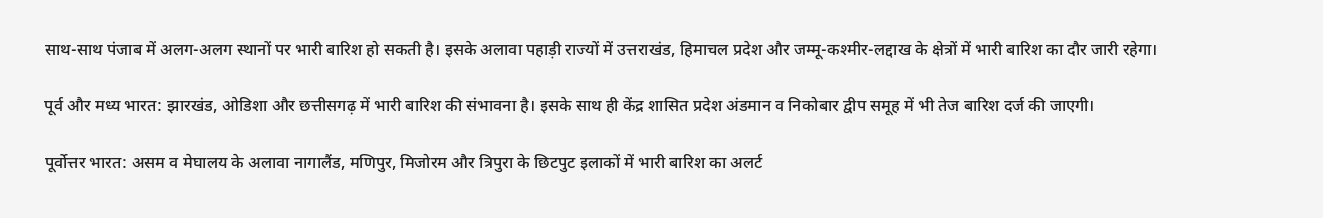साथ-साथ पंजाब में अलग-अलग स्थानों पर भारी बारिश हो सकती है। इसके अलावा पहाड़ी राज्यों में उत्तराखंड, हिमाचल प्रदेश और जम्मू-कश्मीर-लद्दाख के क्षेत्रों में भारी बारिश का दौर जारी रहेगा।

पूर्व और मध्य भारत: झारखंड, ओडिशा और छत्तीसगढ़ में भारी बारिश की संभावना है। इसके साथ ही केंद्र शासित प्रदेश अंडमान व निकोबार द्वीप समूह में भी तेज बारिश दर्ज की जाएगी।

पूर्वोत्तर भारत: असम व मेघालय के अलावा नागालैंड, मणिपुर, मिजोरम और त्रिपुरा के छिटपुट इलाकों में भारी बारिश का अलर्ट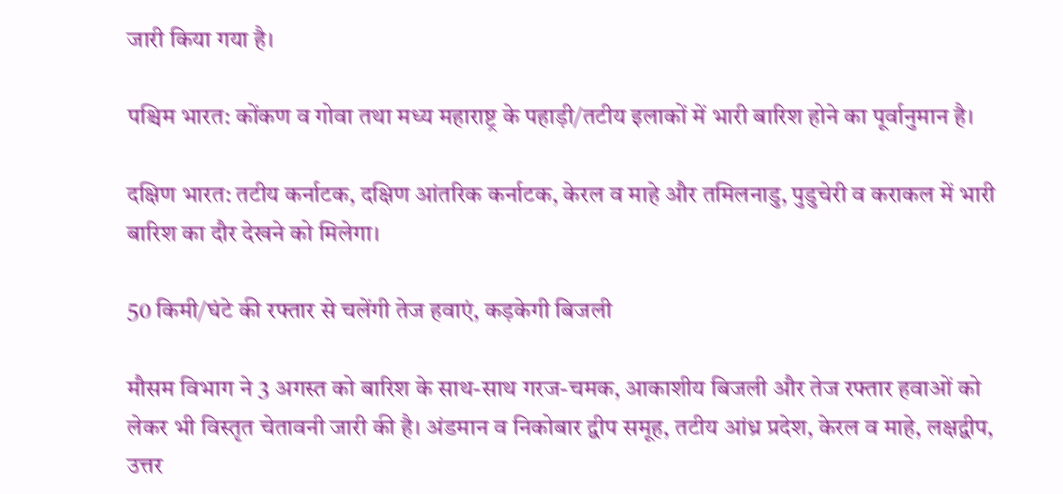जारी किया गया है।

पश्चिम भारत: कोंकण व गोवा तथा मध्य महाराष्ट्र के पहाड़ी/तटीय इलाकों में भारी बारिश होने का पूर्वानुमान है।

दक्षिण भारत: तटीय कर्नाटक, दक्षिण आंतरिक कर्नाटक, केरल व माहे और तमिलनाडु, पुडुचेरी व कराकल में भारी बारिश का दौर देखने को मिलेगा।

50 किमी/घंटे की रफ्तार से चलेंगी तेज हवाएं, कड़केगी बिजली

मौसम विभाग ने 3 अगस्त को बारिश के साथ-साथ गरज-चमक, आकाशीय बिजली और तेज रफ्तार हवाओं को लेकर भी विस्तृत चेतावनी जारी की है। अंडमान व निकोबार द्वीप समूह, तटीय आंध्र प्रदेश, केरल व माहे, लक्षद्वीप, उत्तर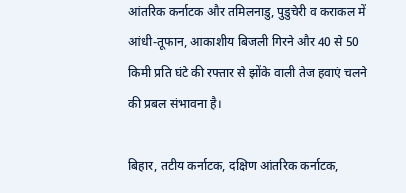आंतरिक कर्नाटक और तमिलनाडु, पुडुचेरी व कराकल में आंधी-तूफान, आकाशीय बिजली गिरने और 40 से 50 किमी प्रति घंटे की रफ्तार से झोंके वाली तेज हवाएं चलने की प्रबल संभावना है।

बिहार, तटीय कर्नाटक, दक्षिण आंतरिक कर्नाटक,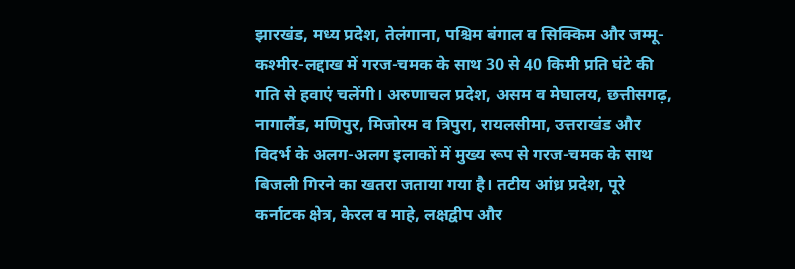झारखंड, मध्य प्रदेश, तेलंगाना, पश्चिम बंगाल व सिक्किम और जम्मू-कश्मीर-लद्दाख में गरज-चमक के साथ 30 से 40 किमी प्रति घंटे की गति से हवाएं चलेंगी। अरुणाचल प्रदेश, असम व मेघालय, छत्तीसगढ़, नागालैंड, मणिपुर, मिजोरम व त्रिपुरा, रायलसीमा, उत्तराखंड और विदर्भ के अलग-अलग इलाकों में मुख्य रूप से गरज-चमक के साथ बिजली गिरने का खतरा जताया गया है। तटीय आंध्र प्रदेश, पूरे कर्नाटक क्षेत्र, केरल व माहे, लक्षद्वीप और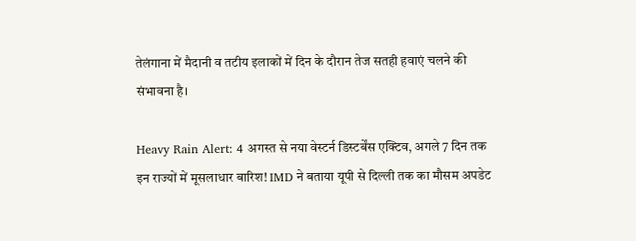तेलंगाना में मैदानी व तटीय इलाकों में दिन के दौरान तेज सतही हवाएं चलने की संभावना है।

Heavy Rain Alert: 4 अगस्त से नया वेस्टर्न डिस्टर्बेंस एक्टिव, अगले 7 दिन तक इन राज्यों में मूसलाधार बारिश! IMD ने बताया यूपी से दिल्ली तक का मौसम अपडेट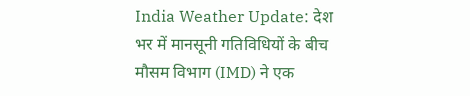India Weather Update: देश भर में मानसूनी गतिविधियों के बीच मौसम विभाग (IMD) ने एक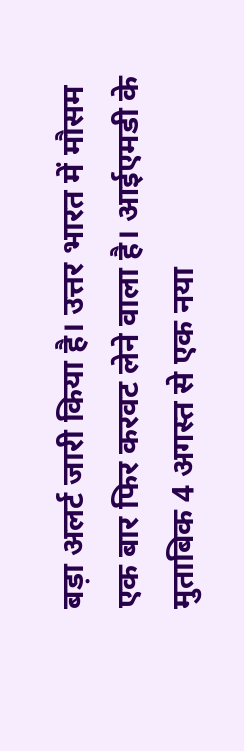बड़ा अलर्ट जारी किया है। उत्तर भारत में मौसम एक बार फिर करवट लेने वाला है। आईएमडी के मुताबिक 4 अगस्त से एक नया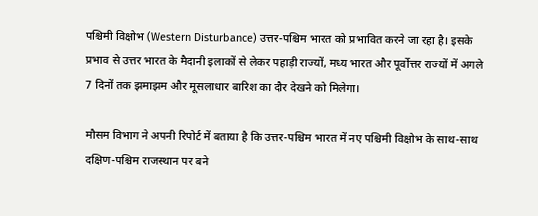पश्चिमी विक्षोभ (Western Disturbance) उत्तर-पश्चिम भारत को प्रभावित करने जा रहा है। इसके प्रभाव से उत्तर भारत के मैदानी इलाकों से लेकर पहाड़ी राज्यों, मध्य भारत और पूर्वोत्तर राज्यों में अगले 7 दिनों तक झमाझम और मूसलाधार बारिश का दौर देखने को मिलेगा।

मौसम विभाग ने अपनी रिपोर्ट में बताया है कि उत्तर-पश्चिम भारत में नए पश्चिमी विक्षोभ के साथ-साथ दक्षिण-पश्चिम राजस्थान पर बने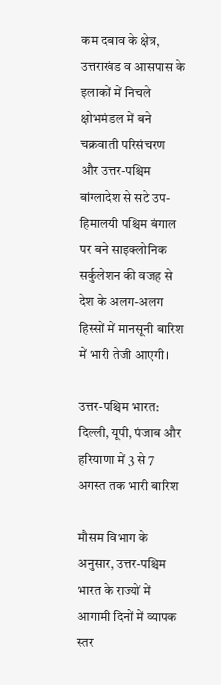कम दबाव के क्षेत्र, उत्तराखंड व आसपास के इलाकों में निचले क्षोभमंडल में बने चक्रवाती परिसंचरण और उत्तर-पश्चिम बांग्लादेश से सटे उप-हिमालयी पश्चिम बंगाल पर बने साइक्लोनिक सर्कुलेशन की वजह से देश के अलग-अलग हिस्सों में मानसूनी बारिश में भारी तेजी आएगी।

उत्तर-पश्चिम भारत: दिल्ली, यूपी, पंजाब और हरियाणा में 3 से 7 अगस्त तक भारी बारिश

मौसम विभाग के अनुसार, उत्तर-पश्चिम भारत के राज्यों में आगामी दिनों में व्यापक स्तर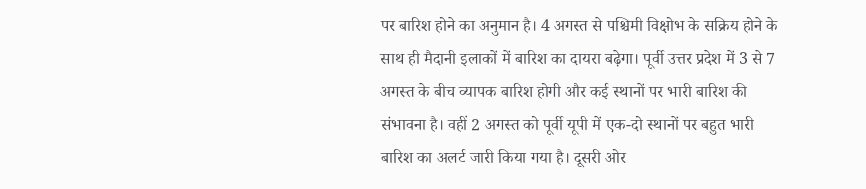पर बारिश होने का अनुमान है। 4 अगस्त से पश्चिमी विक्षोभ के सक्रिय होने के साथ ही मैदानी इलाकों में बारिश का दायरा बढ़ेगा। पूर्वी उत्तर प्रदेश में 3 से 7 अगस्त के बीच व्यापक बारिश होगी और कई स्थानों पर भारी बारिश की संभावना है। वहीं 2 अगस्त को पूर्वी यूपी में एक-दो स्थानों पर बहुत भारी बारिश का अलर्ट जारी किया गया है। दूसरी ओर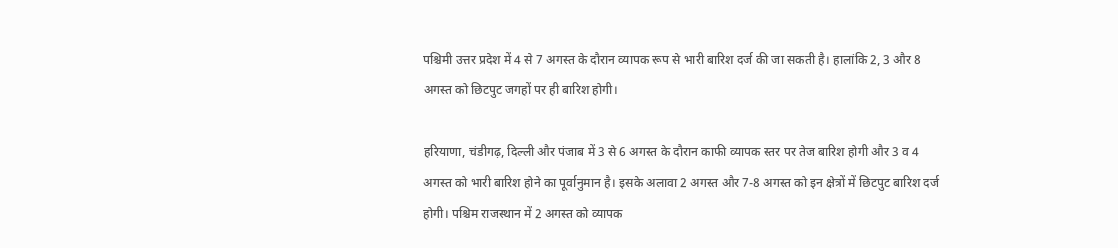पश्चिमी उत्तर प्रदेश में 4 से 7 अगस्त के दौरान व्यापक रूप से भारी बारिश दर्ज की जा सकती है। हालांकि 2, 3 और 8 अगस्त को छिटपुट जगहों पर ही बारिश होगी।

हरियाणा, चंडीगढ़, दिल्ली और पंजाब में 3 से 6 अगस्त के दौरान काफी व्यापक स्तर पर तेज बारिश होगी और 3 व 4 अगस्त को भारी बारिश होने का पूर्वानुमान है। इसके अलावा 2 अगस्त और 7-8 अगस्त को इन क्षेत्रों में छिटपुट बारिश दर्ज होगी। पश्चिम राजस्थान में 2 अगस्त को व्यापक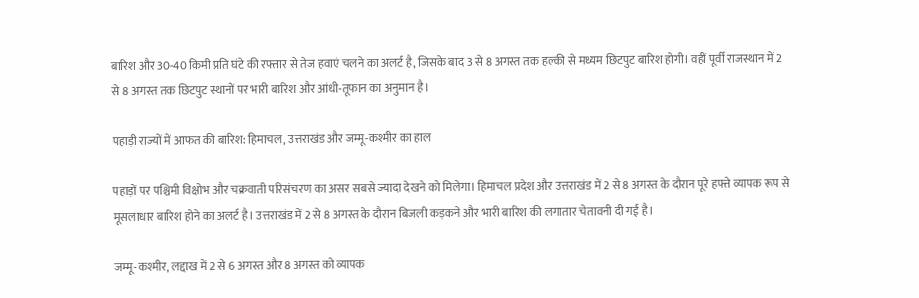बारिश और 30-40 किमी प्रति घंटे की रफ्तार से तेज हवाएं चलने का अलर्ट है, जिसके बाद 3 से 8 अगस्त तक हल्की से मध्यम छिटपुट बारिश होगी। वहीं पूर्वी राजस्थान में 2 से 8 अगस्त तक छिटपुट स्थानों पर भारी बारिश और आंधी-तूफान का अनुमान है।

पहाड़ी राज्यों में आफत की बारिश: हिमाचल, उत्तराखंड और जम्मू-कश्मीर का हाल

पहाड़ों पर पश्चिमी विक्षोभ और चक्रवाती परिसंचरण का असर सबसे ज्यादा देखने को मिलेगा। हिमाचल प्रदेश और उत्तराखंड में 2 से 8 अगस्त के दौरान पूरे हफ्ते व्यापक रूप से मूसलाधार बारिश होने का अलर्ट है। उत्तराखंड में 2 से 8 अगस्त के दौरान बिजली कड़कने और भारी बारिश की लगातार चेतावनी दी गई है।

जम्मू-कश्मीर, लद्दाख में 2 से 6 अगस्त और 8 अगस्त को व्यापक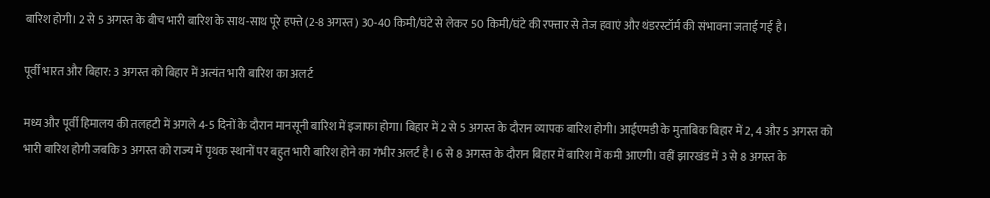बारिश होगी। 2 से 5 अगस्त के बीच भारी बारिश के साथ-साथ पूरे हफ्ते (2-8 अगस्त) 30-40 किमी/घंटे से लेकर 50 किमी/घंटे की रफ्तार से तेज हवाएं और थंडरस्टॉर्म की संभावना जताई गई है।

पूर्वी भारत और बिहार: 3 अगस्त को बिहार में अत्यंत भारी बारिश का अलर्ट

मध्य और पूर्वी हिमालय की तलहटी में अगले 4-5 दिनों के दौरान मानसूनी बारिश में इजाफा होगा। बिहार में 2 से 5 अगस्त के दौरान व्यापक बारिश होगी। आईएमडी के मुताबिक बिहार में 2, 4 और 5 अगस्त को भारी बारिश होगी जबकि 3 अगस्त को राज्य में पृथक स्थानों पर बहुत भारी बारिश होने का गंभीर अलर्ट है। 6 से 8 अगस्त के दौरान बिहार में बारिश में कमी आएगी। वहीं झारखंड में 3 से 8 अगस्त के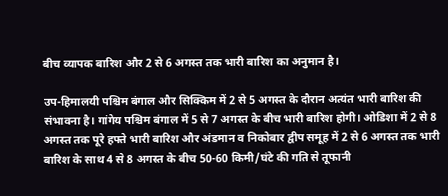बीच व्यापक बारिश और 2 से 6 अगस्त तक भारी बारिश का अनुमान है।

उप-हिमालयी पश्चिम बंगाल और सिक्किम में 2 से 5 अगस्त के दौरान अत्यंत भारी बारिश की संभावना है। गांगेय पश्चिम बंगाल में 5 से 7 अगस्त के बीच भारी बारिश होगी। ओडिशा में 2 से 8 अगस्त तक पूरे हफ्ते भारी बारिश और अंडमान व निकोबार द्वीप समूह में 2 से 6 अगस्त तक भारी बारिश के साथ 4 से 8 अगस्त के बीच 50-60 किमी/घंटे की गति से तूफानी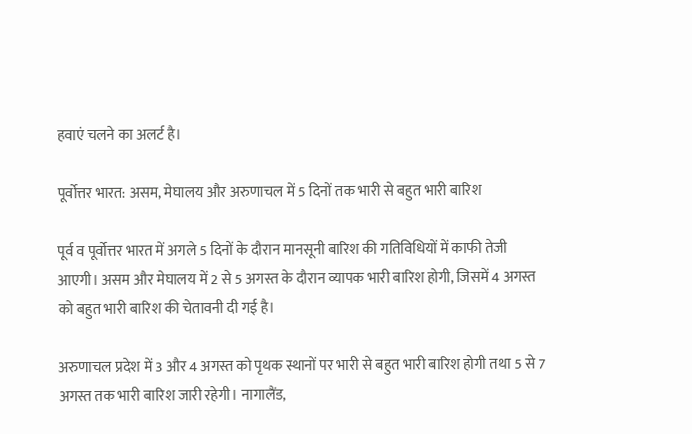हवाएं चलने का अलर्ट है।

पूर्वोत्तर भारत: असम, मेघालय और अरुणाचल में 5 दिनों तक भारी से बहुत भारी बारिश

पूर्व व पूर्वोत्तर भारत में अगले 5 दिनों के दौरान मानसूनी बारिश की गतिविधियों में काफी तेजी आएगी। असम और मेघालय में 2 से 5 अगस्त के दौरान व्यापक भारी बारिश होगी, जिसमें 4 अगस्त को बहुत भारी बारिश की चेतावनी दी गई है।

अरुणाचल प्रदेश में 3 और 4 अगस्त को पृथक स्थानों पर भारी से बहुत भारी बारिश होगी तथा 5 से 7 अगस्त तक भारी बारिश जारी रहेगी। नागालैंड,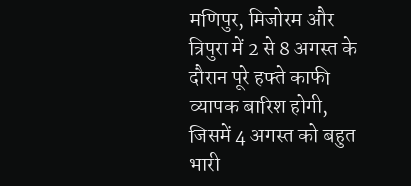मणिपुर, मिजोरम और त्रिपुरा में 2 से 8 अगस्त के दौरान पूरे हफ्ते काफी व्यापक बारिश होगी, जिसमें 4 अगस्त को बहुत भारी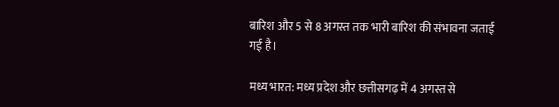बारिश और 5 से 8 अगस्त तक भारी बारिश की संभावना जताई गई है।

मध्य भारत: मध्य प्रदेश और छत्तीसगढ़ में 4 अगस्त से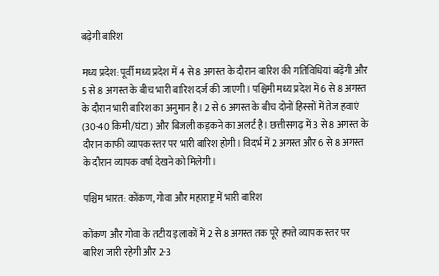बढ़ेगी बारिश

मध्य प्रदेश: पूर्वी मध्य प्रदेश में 4 से 8 अगस्त के दौरान बारिश की गतिविधियां बढ़ेंगी और 5 से 8 अगस्त के बीच भारी बारिश दर्ज की जाएगी। पश्चिमी मध्य प्रदेश में 6 से 8 अगस्त के दौरान भारी बारिश का अनुमान है। 2 से 6 अगस्त के बीच दोनों हिस्सों में तेज हवाएं (30-40 किमी/घंटा) और बिजली कड़कने का अलर्ट है। छत्तीसगढ़ में 3 से 8 अगस्त के दौरान काफी व्यापक स्तर पर भारी बारिश होगी। विदर्भ में 2 अगस्त और 6 से 8 अगस्त के दौरान व्यापक वर्षा देखने को मिलेगी।

पश्चिम भारत: कोंकण, गोवा और महाराष्ट्र में भारी बारिश

कोंकण और गोवा के तटीय इलाकों में 2 से 8 अगस्त तक पूरे हफ्ते व्यापक स्तर पर बारिश जारी रहेगी और 2-3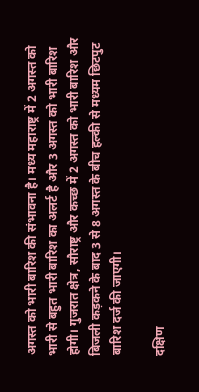अगस्त को भारी बारिश की संभावना है। मध्य महाराष्ट्र में 2 अगस्त को भारी से बहुत भारी बारिश का अलर्ट है और 3 अगस्त को भारी बारिश होगी। गुजरात क्षेत्र, सौराष्ट्र और कच्छ में 2 अगस्त को भारी बारिश और बिजली कड़कने के बाद 3 से 8 अगस्त के बीच हल्की से मध्यम छिटपुट बारिश दर्ज की जाएगी।

दक्षिण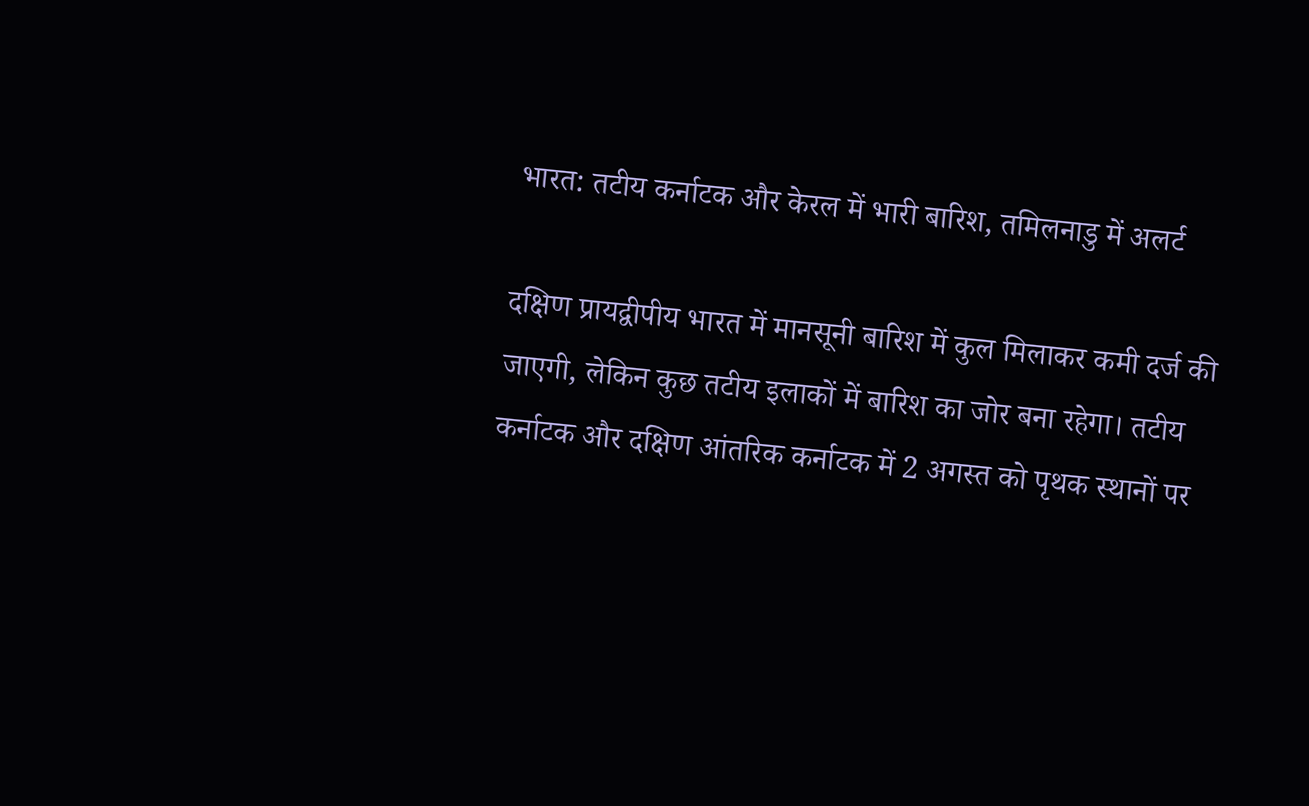भारत: तटीय कर्नाटक और केरल में भारी बारिश, तमिलनाडु में अलर्ट

दक्षिण प्रायद्वीपीय भारत में मानसूनी बारिश में कुल मिलाकर कमी दर्ज की जाएगी, लेकिन कुछ तटीय इलाकों में बारिश का जोर बना रहेगा। तटीय कर्नाटक और दक्षिण आंतरिक कर्नाटक में 2 अगस्त को पृथक स्थानों पर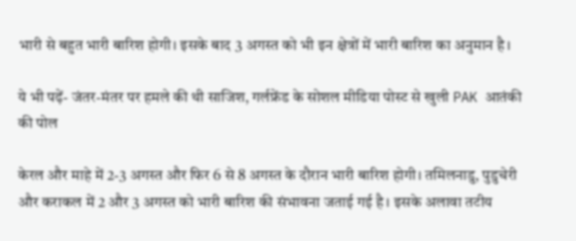भारी से बहुत भारी बारिश होगी। इसके बाद 3 अगस्त को भी इन क्षेत्रों में भारी बारिश का अनुमान है।

ये भी पढ़ें- जंतर-मंतर पर हमले की थी साजिश, गर्लफ्रेंड के सोशल मीडिया पोस्ट से खुली PAK आतंकी की पोल

केरल और माहे में 2-3 अगस्त और फिर 6 से 8 अगस्त के दौरान भारी बारिश होगी। तमिलनाडु, पुडुचेरी और कराकल में 2 और 3 अगस्त को भारी बारिश की संभावना जताई गई है। इसके अलावा तटीय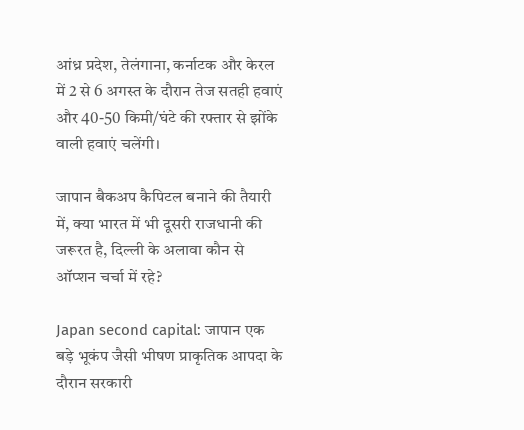आंध्र प्रदेश, तेलंगाना, कर्नाटक और केरल में 2 से 6 अगस्त के दौरान तेज सतही हवाएं और 40-50 किमी/घंटे की रफ्तार से झोंके वाली हवाएं चलेंगी।

जापान बैकअप कैपिटल बनाने की तैयारी में, क्या भारत में भी दूसरी राजधानी की जरूरत है, दिल्ली के अलावा कौन से ऑप्शन चर्चा में रहे?

Japan second capital: जापान एक बड़े भूकंप जैसी भीषण प्राकृतिक आपदा के दौरान सरकारी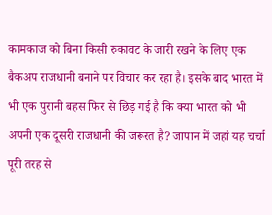कामकाज को बिना किसी रुकावट के जारी रखने के लिए एक बैकअप राजधानी बनाने पर विचार कर रहा है। इसके बाद भारत में भी एक पुरानी बहस फिर से छिड़ गई है कि क्या भारत को भी अपनी एक दूसरी राजधानी की जरूरत है? जापान में जहां यह चर्चा पूरी तरह से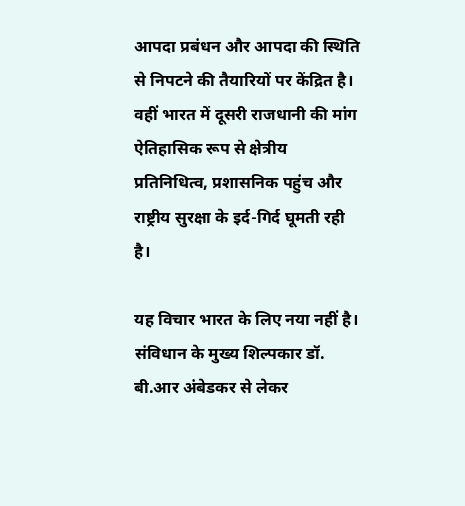आपदा प्रबंधन और आपदा की स्थिति से निपटने की तैयारियों पर केंद्रित है। वहीं भारत में दूसरी राजधानी की मांग ऐतिहासिक रूप से क्षेत्रीय प्रतिनिधित्व, प्रशासनिक पहुंच और राष्ट्रीय सुरक्षा के इर्द-गिर्द घूमती रही है।

यह विचार भारत के लिए नया नहीं है। संविधान के मुख्य शिल्पकार डॉ. बी.आर अंबेडकर से लेकर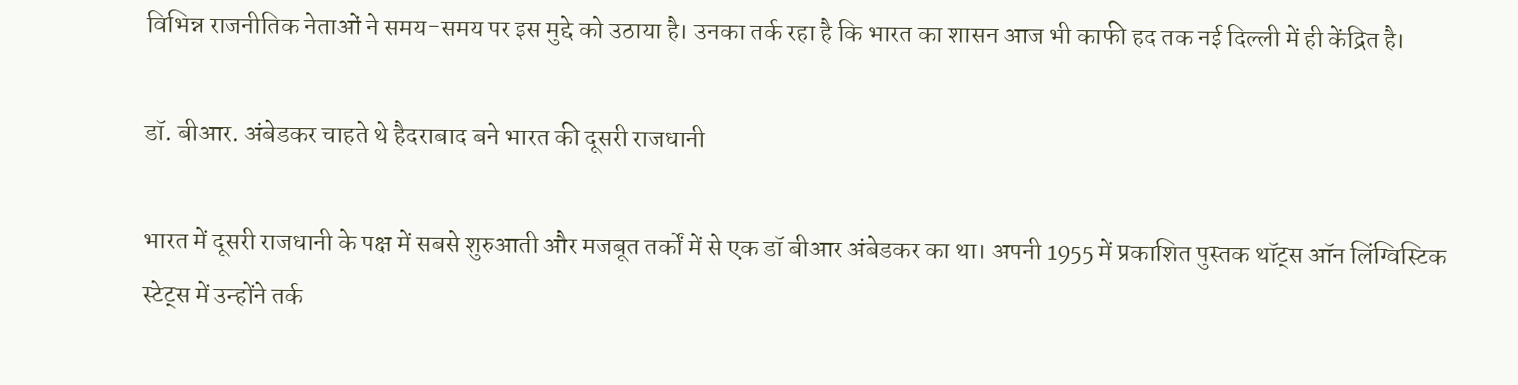विभिन्न राजनीतिक नेताओं ने समय-समय पर इस मुद्दे को उठाया है। उनका तर्क रहा है कि भारत का शासन आज भी काफी हद तक नई दिल्ली में ही केंद्रित है।

डॉ. बीआर. अंबेडकर चाहते थे हैदराबाद बने भारत की दूसरी राजधानी

भारत में दूसरी राजधानी के पक्ष में सबसे शुरुआती और मजबूत तर्कों में से एक डॉ बीआर अंबेडकर का था। अपनी 1955 में प्रकाशित पुस्तक थॉट्स ऑन लिंग्विस्टिक स्टेट्स में उन्होंने तर्क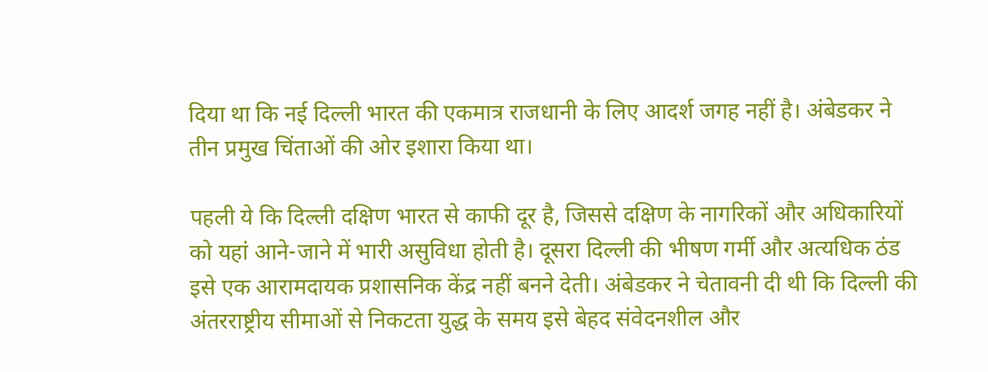दिया था कि नई दिल्ली भारत की एकमात्र राजधानी के लिए आदर्श जगह नहीं है। अंबेडकर ने तीन प्रमुख चिंताओं की ओर इशारा किया था।

पहली ये कि दिल्ली दक्षिण भारत से काफी दूर है, जिससे दक्षिण के नागरिकों और अधिकारियों को यहां आने-जाने में भारी असुविधा होती है। दूसरा दिल्ली की भीषण गर्मी और अत्यधिक ठंड इसे एक आरामदायक प्रशासनिक केंद्र नहीं बनने देती। अंबेडकर ने चेतावनी दी थी कि दिल्ली की अंतरराष्ट्रीय सीमाओं से निकटता युद्ध के समय इसे बेहद संवेदनशील और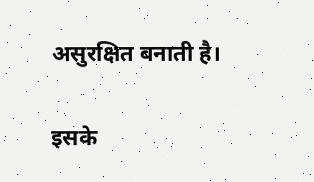असुरक्षित बनाती है।

इसके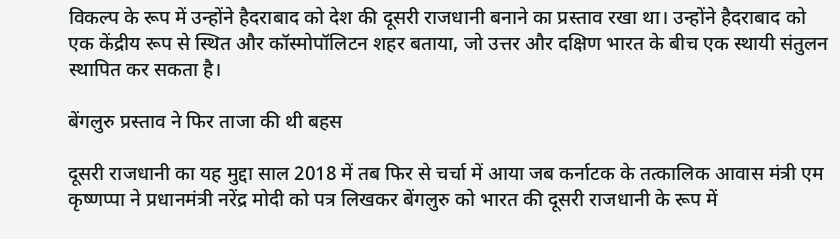विकल्प के रूप में उन्होंने हैदराबाद को देश की दूसरी राजधानी बनाने का प्रस्ताव रखा था। उन्होंने हैदराबाद को एक केंद्रीय रूप से स्थित और कॉस्मोपॉलिटन शहर बताया, जो उत्तर और दक्षिण भारत के बीच एक स्थायी संतुलन स्थापित कर सकता है।

बेंगलुरु प्रस्ताव ने फिर ताजा की थी बहस

दूसरी राजधानी का यह मुद्दा साल 2018 में तब फिर से चर्चा में आया जब कर्नाटक के तत्कालिक आवास मंत्री एम कृष्णप्पा ने प्रधानमंत्री नरेंद्र मोदी को पत्र लिखकर बेंगलुरु को भारत की दूसरी राजधानी के रूप में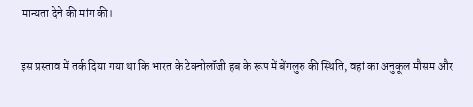मान्यता देने की मांग की।

इस प्रस्ताव में तर्क दिया गया था कि भारत के टेक्नोलॉजी हब के रूप में बेंगलुरु की स्थिति, वहां का अनुकूल मौसम और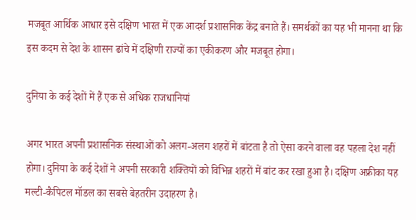मजबूत आर्थिक आधार इसे दक्षिण भारत में एक आदर्श प्रशासनिक केंद्र बनाते हैं। समर्थकों का यह भी मानना था कि इस कदम से देश के शासन ढांचे में दक्षिणी राज्यों का एकीकरण और मजबूत होगा।

दुनिया के कई देशों में हैं एक से अधिक राजधानियां

अगर भारत अपनी प्रशासनिक संस्थाओं को अलग-अलग शहरों में बांटता है तो ऐसा करने वाला वह पहला देश नहीं होगा। दुनिया के कई देशों ने अपनी सरकारी शक्तियों को विभिन्न शहरों में बांट कर रखा हुआ है। दक्षिण अफ्रीका यह मल्टी-कैपिटल मॉडल का सबसे बेहतरीन उदाहरण है।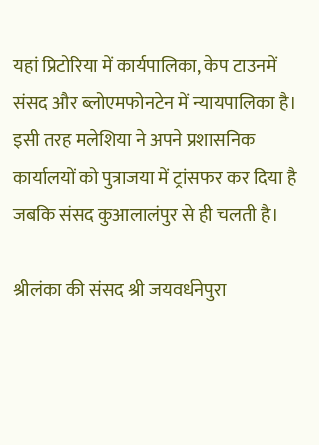यहां प्रिटोरिया में कार्यपालिका, केप टाउनमें संसद और ब्लोएमफोनटेन में न्यायपालिका है। इसी तरह मलेशिया ने अपने प्रशासनिक कार्यालयों को पुत्राजया में ट्रांसफर कर दिया है जबकि संसद कुआलालंपुर से ही चलती है।

श्रीलंका की संसद श्री जयवर्धनेपुरा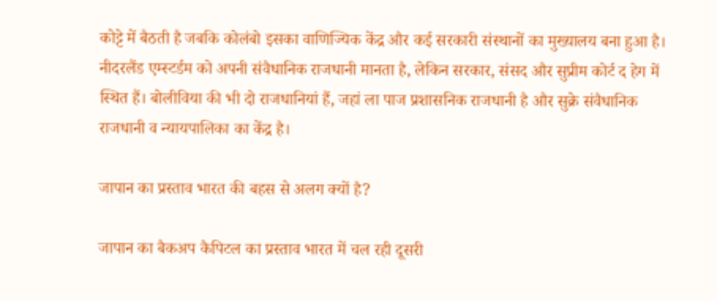कोट्टे में बैठती है जबकि कोलंबो इसका वाणिज्यिक केंद्र और कई सरकारी संस्थानों का मुख्यालय बना हुआ है। नीदरलैंड एम्स्टर्डम को अपनी संवैधानिक राजधानी मानता है, लेकिन सरकार, संसद और सुप्रीम कोर्ट द हेग में स्थित हैं। बोलीविया की भी दो राजधानियां हैं, जहां ला पाज प्रशासनिक राजधानी है और सुक्रे संवैधानिक राजधानी व न्यायपालिका का केंद्र है।

जापान का प्रस्ताव भारत की बहस से अलग क्यों है?

जापान का बैकअप कैपिटल का प्रस्ताव भारत में चल रही दूसरी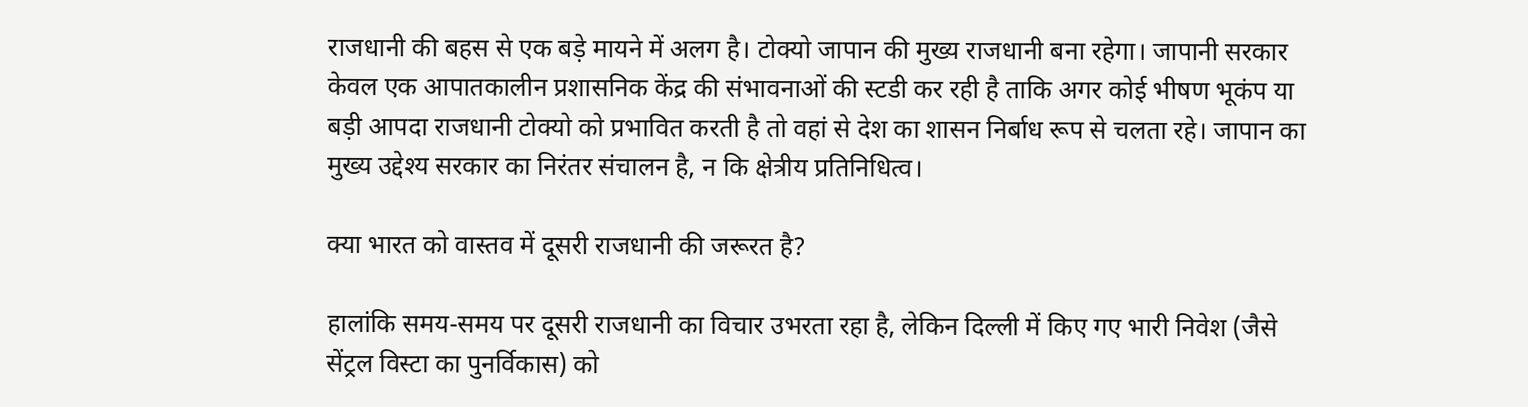राजधानी की बहस से एक बड़े मायने में अलग है। टोक्यो जापान की मुख्य राजधानी बना रहेगा। जापानी सरकार केवल एक आपातकालीन प्रशासनिक केंद्र की संभावनाओं की स्टडी कर रही है ताकि अगर कोई भीषण भूकंप या बड़ी आपदा राजधानी टोक्यो को प्रभावित करती है तो वहां से देश का शासन निर्बाध रूप से चलता रहे। जापान का मुख्य उद्देश्य सरकार का निरंतर संचालन है, न कि क्षेत्रीय प्रतिनिधित्व।

क्या भारत को वास्तव में दूसरी राजधानी की जरूरत है?

हालांकि समय-समय पर दूसरी राजधानी का विचार उभरता रहा है, लेकिन दिल्ली में किए गए भारी निवेश (जैसे सेंट्रल विस्टा का पुनर्विकास) को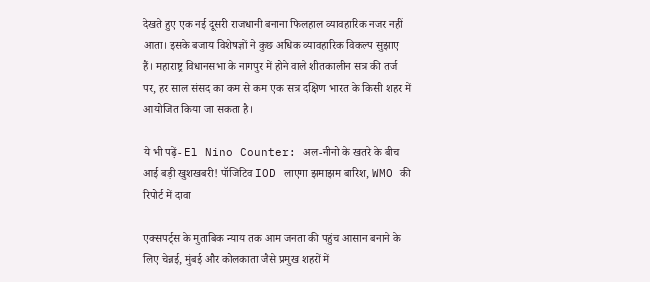देखते हुए एक नई दूसरी राजधानी बनाना फिलहाल व्यावहारिक नजर नहीं आता। इसके बजाय विशेषज्ञों ने कुछ अधिक व्यावहारिक विकल्प सुझाए हैं। महाराष्ट्र विधानसभा के नागपुर में होने वाले शीतकालीन सत्र की तर्ज पर, हर साल संसद का कम से कम एक सत्र दक्षिण भारत के किसी शहर में आयोजित किया जा सकता है।

ये भी पढ़ें- El Nino Counter: अल-नीनो के खतरे के बीच आई बड़ी खुशखबरी! पॉजिटिव IOD लाएगा झमाझम बारिश, WMO की रिपोर्ट में दावा

एक्सपर्ट्स के मुताबिक न्याय तक आम जनता की पहुंच आसान बनाने के लिए चेन्नई, मुंबई और कोलकाता जैसे प्रमुख शहरों में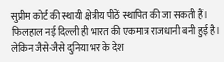सुप्रीम कोर्ट की स्थायी क्षेत्रीय पीठें स्थापित की जा सकती हैं। फिलहाल नई दिल्ली ही भारत की एकमात्र राजधानी बनी हुई है। लेकिन जैसे-जैसे दुनिया भर के देश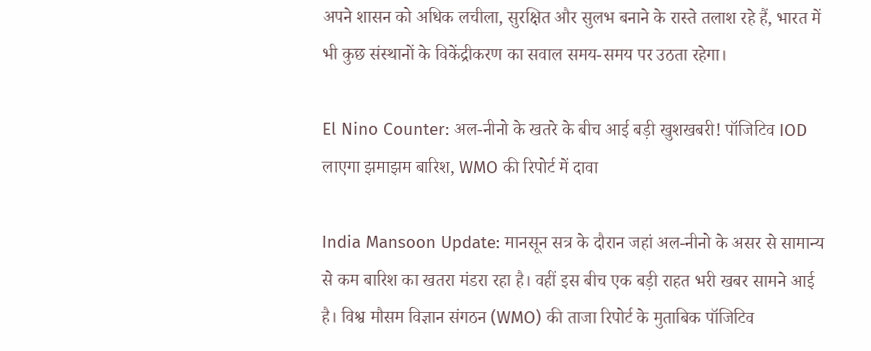अपने शासन को अधिक लचीला, सुरक्षित और सुलभ बनाने के रास्ते तलाश रहे हैं, भारत में भी कुछ संस्थानों के विकेंद्रीकरण का सवाल समय-समय पर उठता रहेगा।

El Nino Counter: अल-नीनो के खतरे के बीच आई बड़ी खुशखबरी! पॉजिटिव IOD लाएगा झमाझम बारिश, WMO की रिपोर्ट में दावा

India Mansoon Update: मानसून सत्र के दौरान जहां अल-नीनो के असर से सामान्य से कम बारिश का खतरा मंडरा रहा है। वहीं इस बीच एक बड़ी राहत भरी खबर सामने आई है। विश्व मौसम विज्ञान संगठन (WMO) की ताजा रिपोर्ट के मुताबिक पॉजिटिव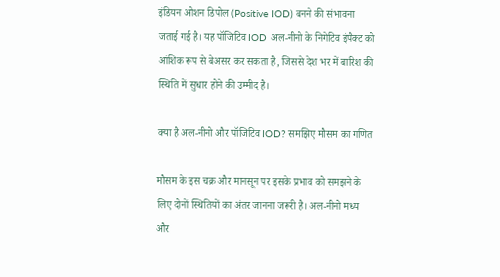इंडियन ओशन डिपोल (Positive IOD) बनने की संभावना जताई गई है। यह पॉजिटिव IOD अल-नीनो के निगेटिव इंपैक्ट को आंशिक रूप से बेअसर कर सकता है, जिससे देश भर में बारिश की स्थिति में सुधार होने की उम्मीद है।

क्या है अल-नीनो और पॉजिटिव IOD? समझिए मौसम का गणित

मौसम के इस चक्र और मानसून पर इसके प्रभाव को समझने के लिए दोनों स्थितियों का अंतर जानना जरूरी है। अल-नीनो मध्य और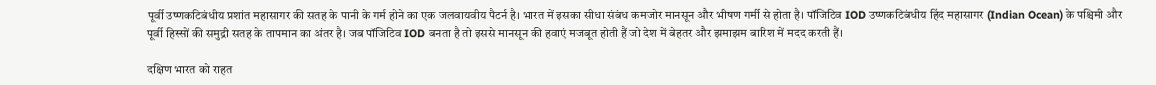पूर्वी उष्णकटिबंधीय प्रशांत महासागर की सतह के पानी के गर्म होने का एक जलवायवीय पैटर्न है। भारत में इसका सीधा संबंध कमजोर मानसून और भीषण गर्मी से होता है। पॉजिटिव IOD उष्णकटिबंधीय हिंद महासागर (Indian Ocean) के पश्चिमी और पूर्वी हिस्सों की समुद्री सतह के तापमान का अंतर है। जब पॉजिटिव IOD बनता है तो इससे मानसून की हवाएं मजबूत होती हैं जो देश में बेहतर और झमाझम बारिश में मदद करती हैं।

दक्षिण भारत को राहत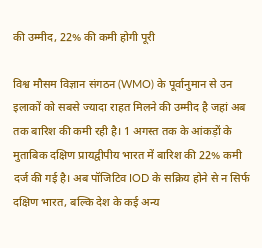की उम्मीद, 22% की कमी होगी पूरी

विश्व मौसम विज्ञान संगठन (WMO) के पूर्वानुमान से उन इलाकों को सबसे ज्यादा राहत मिलने की उम्मीद है जहां अब तक बारिश की कमी रही है। 1 अगस्त तक के आंकड़ों के मुताबिक दक्षिण प्रायद्वीपीय भारत में बारिश की 22% कमी दर्ज की गई है। अब पॉजिटिव IOD के सक्रिय होने से न सिर्फ दक्षिण भारत, बल्कि देश के कई अन्य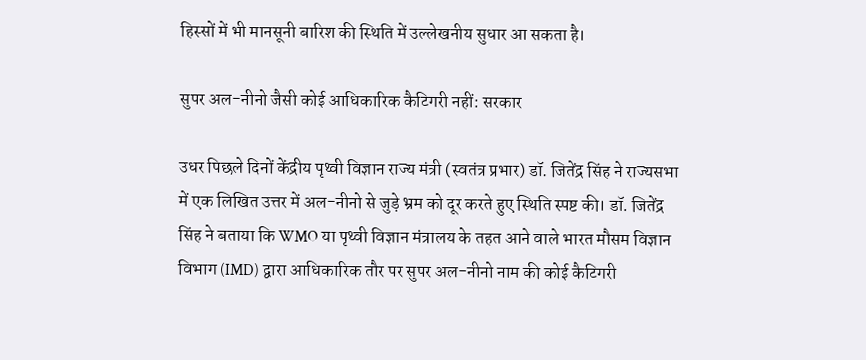हिस्सों में भी मानसूनी बारिश की स्थिति में उल्लेखनीय सुधार आ सकता है।

सुपर अल-नीनो जैसी कोई आधिकारिक कैटिगरी नहीं: सरकार

उधर पिछले दिनों केंद्रीय पृथ्वी विज्ञान राज्य मंत्री (स्वतंत्र प्रभार) डॉ. जितेंद्र सिंह ने राज्यसभा में एक लिखित उत्तर में अल-नीनो से जुड़े भ्रम को दूर करते हुए स्थिति स्पष्ट की। डॉ. जितेंद्र सिंह ने बताया कि WMO या पृथ्वी विज्ञान मंत्रालय के तहत आने वाले भारत मौसम विज्ञान विभाग (IMD) द्वारा आधिकारिक तौर पर सुपर अल-नीनो नाम की कोई कैटिगरी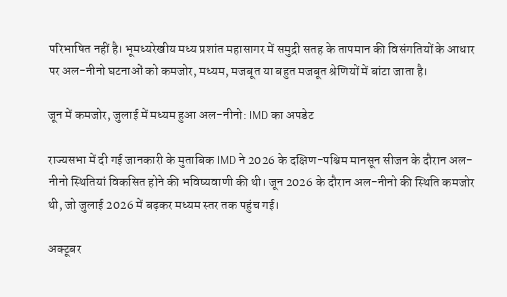परिभाषित नहीं है। भूमध्यरेखीय मध्य प्रशांत महासागर में समुद्री सतह के तापमान की विसंगतियों के आधार पर अल-नीनो घटनाओं को कमजोर, मध्यम, मजबूत या बहुत मजबूत श्रेणियों में बांटा जाता है।

जून में कमजोर, जुलाई में मध्यम हुआ अल-नीनो: IMD का अपडेट

राज्यसभा में दी गई जानकारी के मुताबिक IMD ने 2026 के दक्षिण-पश्चिम मानसून सीजन के दौरान अल-नीनो स्थितियां विकसित होने की भविष्यवाणी की थी। जून 2026 के दौरान अल-नीनो की स्थिति कमजोर थी, जो जुलाई 2026 में बढ़कर मध्यम स्तर तक पहुंच गई।

अक्टूबर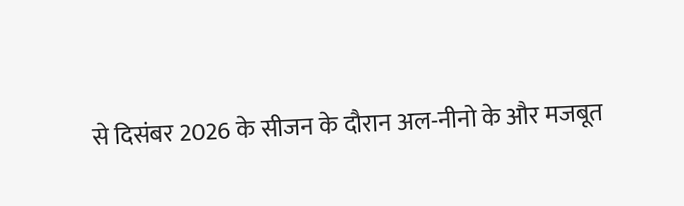से दिसंबर 2026 के सीजन के दौरान अल-नीनो के और मजबूत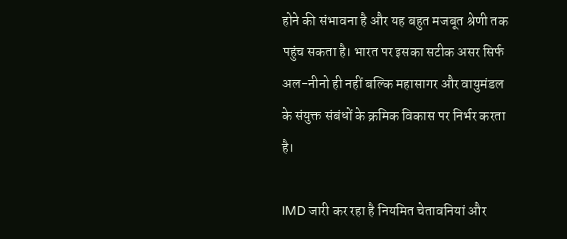होने की संभावना है और यह बहुत मजबूत श्रेणी तक पहुंच सकता है। भारत पर इसका सटीक असर सिर्फ अल-नीनो ही नहीं बल्कि महासागर और वायुमंडल के संयुक्त संबंधों के क्रमिक विकास पर निर्भर करता है।

IMD जारी कर रहा है नियमित चेतावनियां और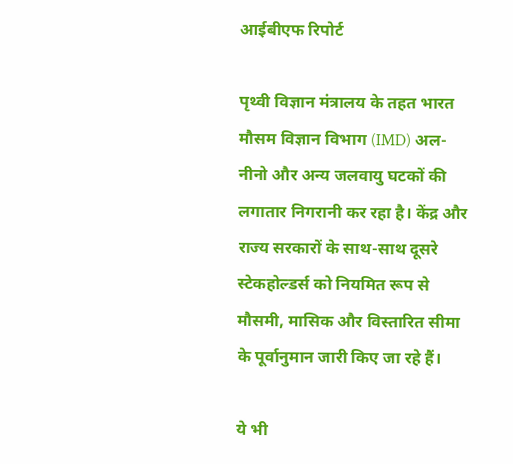आईबीएफ रिपोर्ट

पृथ्वी विज्ञान मंत्रालय के तहत भारत मौसम विज्ञान विभाग (IMD) अल-नीनो और अन्य जलवायु घटकों की लगातार निगरानी कर रहा है। केंद्र और राज्य सरकारों के साथ-साथ दूसरे स्टेकहोल्डर्स को नियमित रूप से मौसमी, मासिक और विस्तारित सीमा के पूर्वानुमान जारी किए जा रहे हैं।

ये भी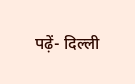पढ़ें- दिल्ली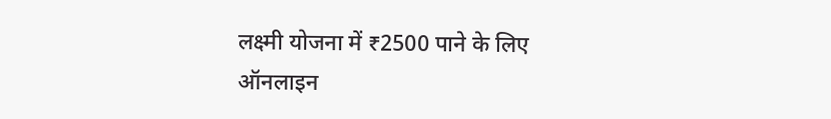लक्ष्मी योजना में ₹2500 पाने के लिए ऑनलाइन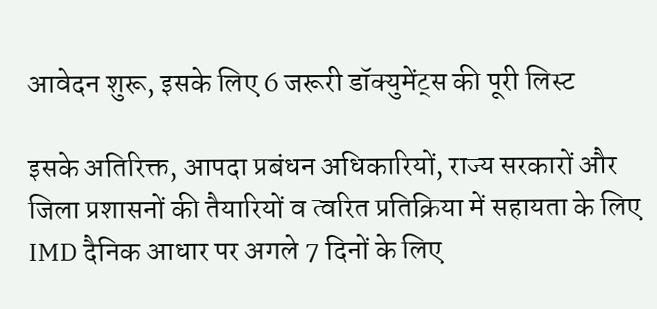आवेदन शुरू, इसके लिए 6 जरूरी डॉक्युमेंट्स की पूरी लिस्ट

इसके अतिरिक्त, आपदा प्रबंधन अधिकारियों, राज्य सरकारों और जिला प्रशासनों की तैयारियों व त्वरित प्रतिक्रिया में सहायता के लिए IMD दैनिक आधार पर अगले 7 दिनों के लिए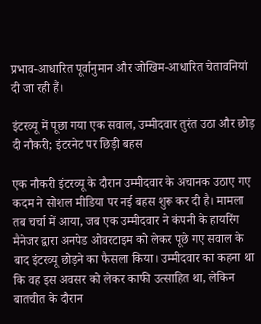प्रभाव-आधारित पूर्वानुमान और जोखिम-आधारित चेतावनियां दी जा रही हैं।

इंटरव्यू में पूछा गया एक सवाल, उम्मीदवार तुरंत उठा और छोड़ दी नौकरी; इंटरनेट पर छिड़ी बहस

एक नौकरी इंटरव्यू के दौरान उम्मीदवार के अचानक उठाए गए कदम ने सोशल मीडिया पर नई बहस शुरू कर दी है। मामला तब चर्चा में आया, जब एक उम्मीदवार ने कंपनी के हायरिंग मैनेजर द्वारा अनपेड ओवरटाइम को लेकर पूछे गए सवाल के बाद इंटरव्यू छोड़ने का फैसला किया। उम्मीदवार का कहना था कि वह इस अवसर को लेकर काफी उत्साहित था, लेकिन बातचीत के दौरान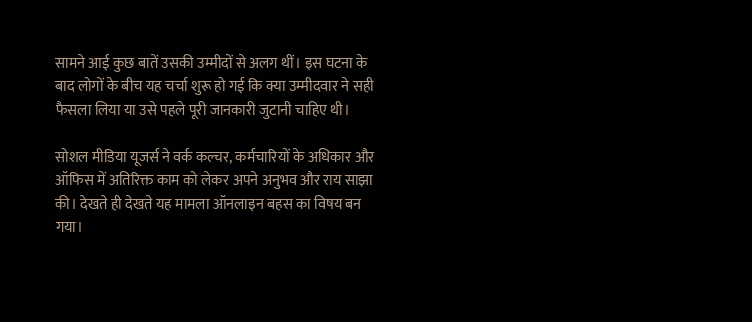सामने आई कुछ बातें उसकी उम्मीदों से अलग थीं। इस घटना के बाद लोगों के बीच यह चर्चा शुरू हो गई कि क्या उम्मीदवार ने सही फैसला लिया या उसे पहले पूरी जानकारी जुटानी चाहिए थी।

सोशल मीडिया यूजर्स ने वर्क कल्चर, कर्मचारियों के अधिकार और ऑफिस में अतिरिक्त काम को लेकर अपने अनुभव और राय साझा की। देखते ही देखते यह मामला ऑनलाइन बहस का विषय बन गया।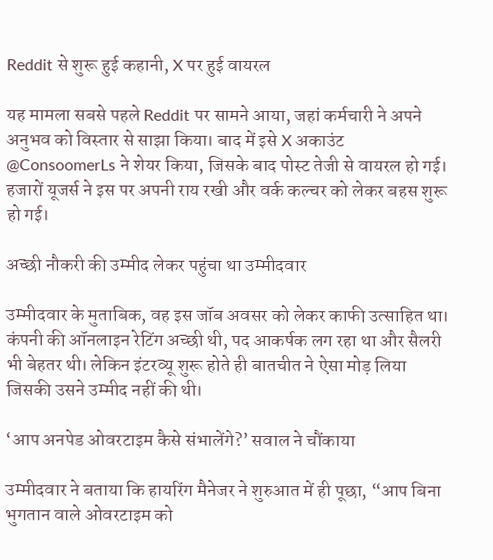Reddit से शुरू हुई कहानी, X पर हुई वायरल

यह मामला सबसे पहले Reddit पर सामने आया, जहां कर्मचारी ने अपने अनुभव को विस्तार से साझा किया। बाद में इसे X अकाउंट @ConsoomerLs ने शेयर किया, जिसके बाद पोस्ट तेजी से वायरल हो गई। हजारों यूजर्स ने इस पर अपनी राय रखी और वर्क कल्चर को लेकर बहस शुरू हो गई।

अच्छी नौकरी की उम्मीद लेकर पहुंचा था उम्मीदवार

उम्मीदवार के मुताबिक, वह इस जॉब अवसर को लेकर काफी उत्साहित था। कंपनी की ऑनलाइन रेटिंग अच्छी थी, पद आकर्षक लग रहा था और सैलरी भी बेहतर थी। लेकिन इंटरव्यू शुरू होते ही बातचीत ने ऐसा मोड़ लिया जिसकी उसने उम्मीद नहीं की थी।

‘आप अनपेड ओवरटाइम कैसे संभालेंगे?’ सवाल ने चौंकाया

उम्मीदवार ने बताया कि हायरिंग मैनेजर ने शुरुआत में ही पूछा, “आप बिना भुगतान वाले ओवरटाइम को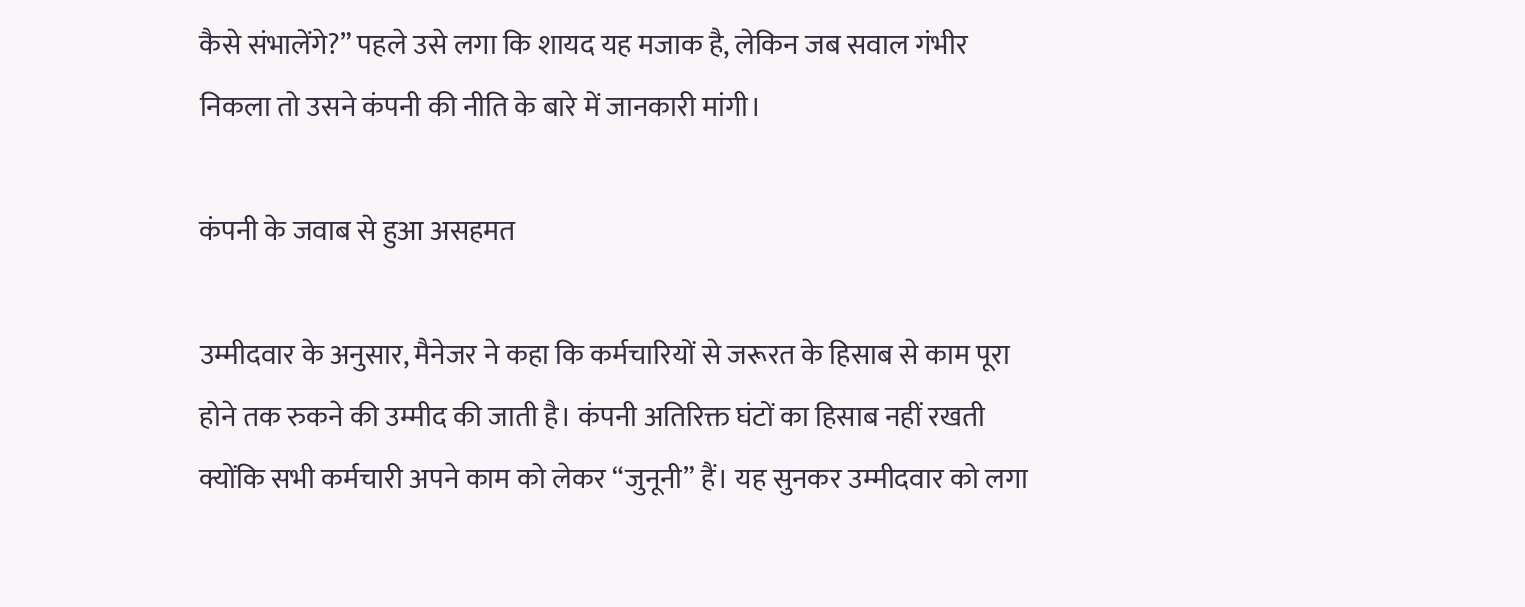कैसे संभालेंगे?” पहले उसे लगा कि शायद यह मजाक है, लेकिन जब सवाल गंभीर निकला तो उसने कंपनी की नीति के बारे में जानकारी मांगी।

कंपनी के जवाब से हुआ असहमत

उम्मीदवार के अनुसार, मैनेजर ने कहा कि कर्मचारियों से जरूरत के हिसाब से काम पूरा होने तक रुकने की उम्मीद की जाती है। कंपनी अतिरिक्त घंटों का हिसाब नहीं रखती क्योंकि सभी कर्मचारी अपने काम को लेकर “जुनूनी” हैं। यह सुनकर उम्मीदवार को लगा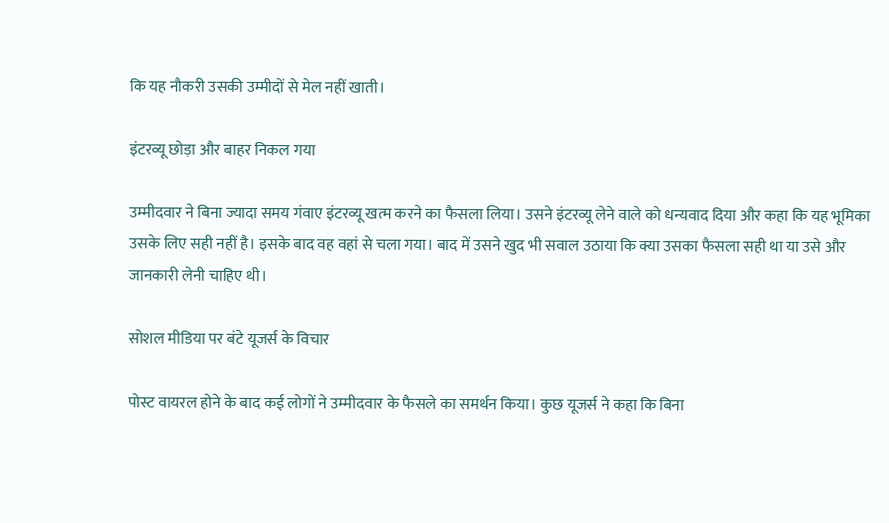कि यह नौकरी उसकी उम्मीदों से मेल नहीं खाती।

इंटरव्यू छोड़ा और बाहर निकल गया

उम्मीदवार ने बिना ज्यादा समय गंवाए इंटरव्यू खत्म करने का फैसला लिया। उसने इंटरव्यू लेने वाले को धन्यवाद दिया और कहा कि यह भूमिका उसके लिए सही नहीं है। इसके बाद वह वहां से चला गया। बाद में उसने खुद भी सवाल उठाया कि क्या उसका फैसला सही था या उसे और जानकारी लेनी चाहिए थी।

सोशल मीडिया पर बंटे यूजर्स के विचार

पोस्ट वायरल होने के बाद कई लोगों ने उम्मीदवार के फैसले का समर्थन किया। कुछ यूजर्स ने कहा कि बिना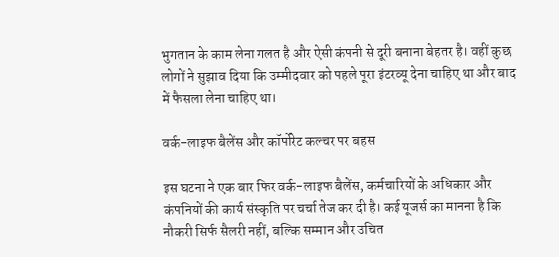भुगतान के काम लेना गलत है और ऐसी कंपनी से दूरी बनाना बेहतर है। वहीं कुछ लोगों ने सुझाव दिया कि उम्मीदवार को पहले पूरा इंटरव्यू देना चाहिए था और बाद में फैसला लेना चाहिए था।

वर्क-लाइफ बैलेंस और कॉर्पोरेट कल्चर पर बहस

इस घटना ने एक बार फिर वर्क-लाइफ बैलेंस, कर्मचारियों के अधिकार और कंपनियों की कार्य संस्कृति पर चर्चा तेज कर दी है। कई यूजर्स का मानना है कि नौकरी सिर्फ सैलरी नहीं, बल्कि सम्मान और उचित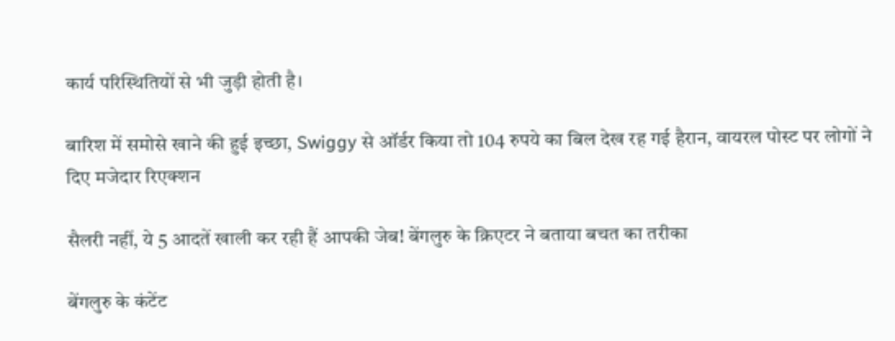कार्य परिस्थितियों से भी जुड़ी होती है।

बारिश में समोसे खाने की हुई इच्छा, Swiggy से ऑर्डर किया तो 104 रुपये का बिल देख रह गई हैरान, वायरल पोस्ट पर लोगों ने दिए मजेदार रिएक्शन

सैलरी नहीं, ये 5 आदतें खाली कर रही हैं आपकी जेब! बेंगलुरु के क्रिएटर ने बताया बचत का तरीका

बेंगलुरु के कंटेंट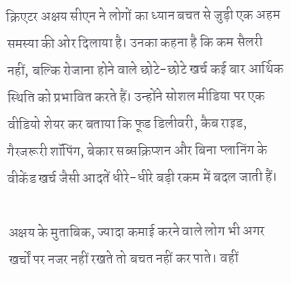क्रिएटर अक्षय सीएन ने लोगों का ध्यान बचत से जुड़ी एक अहम समस्या की ओर दिलाया है। उनका कहना है कि कम सैलरी नहीं, बल्कि रोजाना होने वाले छोटे-छोटे खर्च कई बार आर्थिक स्थिति को प्रभावित करते हैं। उन्होंने सोशल मीडिया पर एक वीडियो शेयर कर बताया कि फूड डिलीवरी, कैब राइड, गैरजरूरी शॉपिंग, बेकार सब्सक्रिप्शन और बिना प्लानिंग के वीकेंड खर्च जैसी आदतें धीरे-धीरे बड़ी रकम में बदल जाती हैं।

अक्षय के मुताबिक, ज्यादा कमाई करने वाले लोग भी अगर खर्चों पर नजर नहीं रखते तो बचत नहीं कर पाते। वहीं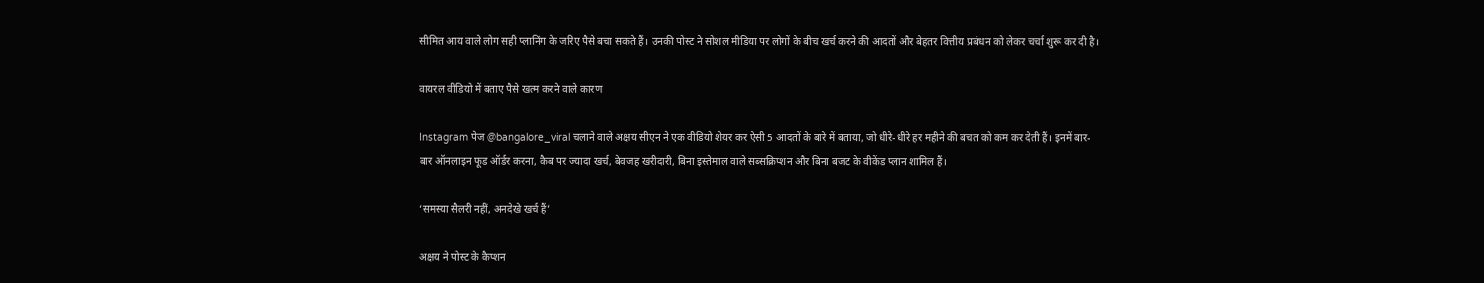सीमित आय वाले लोग सही प्लानिंग के जरिए पैसे बचा सकते हैं। उनकी पोस्ट ने सोशल मीडिया पर लोगों के बीच खर्च करने की आदतों और बेहतर वित्तीय प्रबंधन को लेकर चर्चा शुरू कर दी है।

वायरल वीडियो में बताए पैसे खत्म करने वाले कारण

Instagram पेज @bangalore_viral चलाने वाले अक्षय सीएन ने एक वीडियो शेयर कर ऐसी 5 आदतों के बारे में बताया, जो धीरे-धीरे हर महीने की बचत को कम कर देती हैं। इनमें बार-बार ऑनलाइन फूड ऑर्डर करना, कैब पर ज्यादा खर्च, बेवजह खरीदारी, बिना इस्तेमाल वाले सब्सक्रिप्शन और बिना बजट के वीकेंड प्लान शामिल हैं।

‘समस्या सैलरी नहीं, अनदेखे खर्च हैं’

अक्षय ने पोस्ट के कैप्शन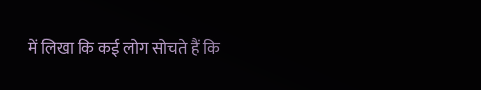में लिखा कि कई लोग सोचते हैं कि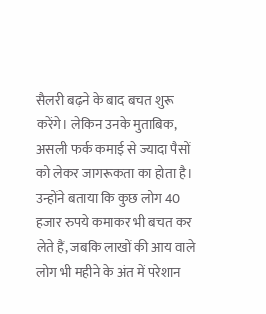सैलरी बढ़ने के बाद बचत शुरू करेंगे। लेकिन उनके मुताबिक, असली फर्क कमाई से ज्यादा पैसों को लेकर जागरूकता का होता है। उन्होंने बताया कि कुछ लोग 40 हजार रुपये कमाकर भी बचत कर लेते हैं, जबकि लाखों की आय वाले लोग भी महीने के अंत में परेशान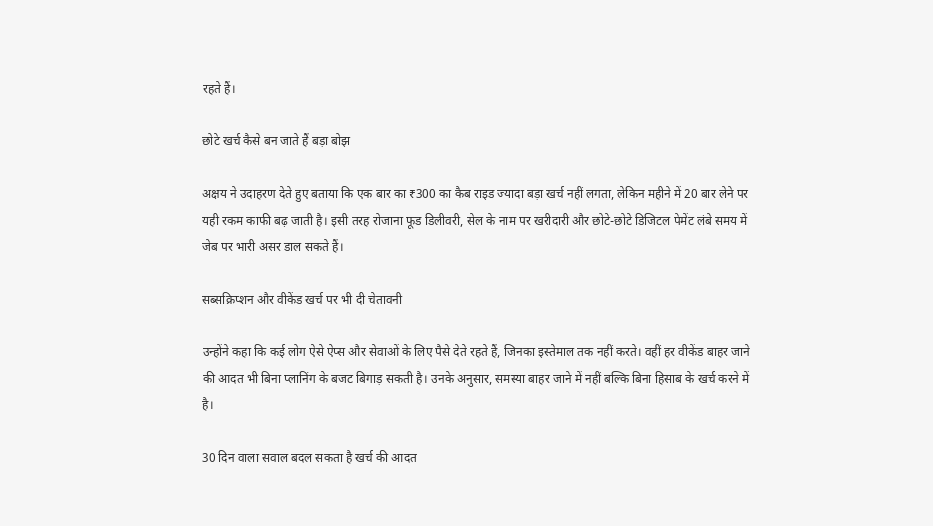रहते हैं।

छोटे खर्च कैसे बन जाते हैं बड़ा बोझ

अक्षय ने उदाहरण देते हुए बताया कि एक बार का ₹300 का कैब राइड ज्यादा बड़ा खर्च नहीं लगता, लेकिन महीने में 20 बार लेने पर यही रकम काफी बढ़ जाती है। इसी तरह रोजाना फूड डिलीवरी, सेल के नाम पर खरीदारी और छोटे-छोटे डिजिटल पेमेंट लंबे समय में जेब पर भारी असर डाल सकते हैं।

सब्सक्रिप्शन और वीकेंड खर्च पर भी दी चेतावनी

उन्होंने कहा कि कई लोग ऐसे ऐप्स और सेवाओं के लिए पैसे देते रहते हैं, जिनका इस्तेमाल तक नहीं करते। वहीं हर वीकेंड बाहर जाने की आदत भी बिना प्लानिंग के बजट बिगाड़ सकती है। उनके अनुसार, समस्या बाहर जाने में नहीं बल्कि बिना हिसाब के खर्च करने में है।

30 दिन वाला सवाल बदल सकता है खर्च की आदत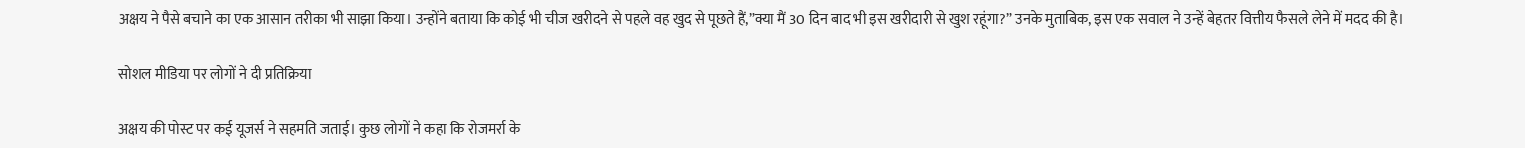अक्षय ने पैसे बचाने का एक आसान तरीका भी साझा किया। उन्होंने बताया कि कोई भी चीज खरीदने से पहले वह खुद से पूछते हैं,”क्या मैं 30 दिन बाद भी इस खरीदारी से खुश रहूंगा?” उनके मुताबिक, इस एक सवाल ने उन्हें बेहतर वित्तीय फैसले लेने में मदद की है।

सोशल मीडिया पर लोगों ने दी प्रतिक्रिया

अक्षय की पोस्ट पर कई यूजर्स ने सहमति जताई। कुछ लोगों ने कहा कि रोजमर्रा के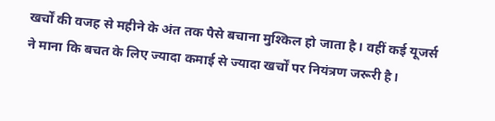खर्चों की वजह से महीने के अंत तक पैसे बचाना मुश्किल हो जाता है। वहीं कई यूजर्स ने माना कि बचत के लिए ज्यादा कमाई से ज्यादा खर्चों पर नियंत्रण जरूरी है।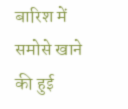बारिश में समोसे खाने की हुई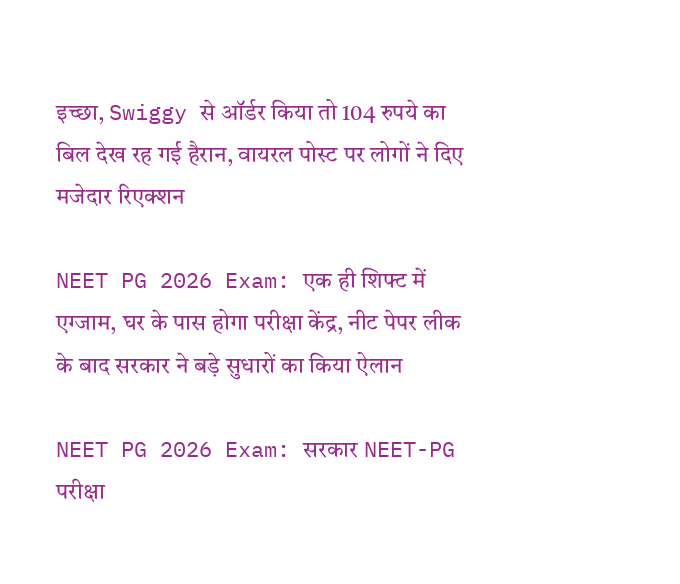इच्छा, Swiggy से ऑर्डर किया तो 104 रुपये का बिल देख रह गई हैरान, वायरल पोस्ट पर लोगों ने दिए मजेदार रिएक्शन

NEET PG 2026 Exam: एक ही शिफ्ट में एग्जाम, घर के पास होगा परीक्षा केंद्र, नीट पेपर लीक के बाद सरकार ने बड़े सुधारों का किया ऐलान

NEET PG 2026 Exam: सरकार NEET-PG परीक्षा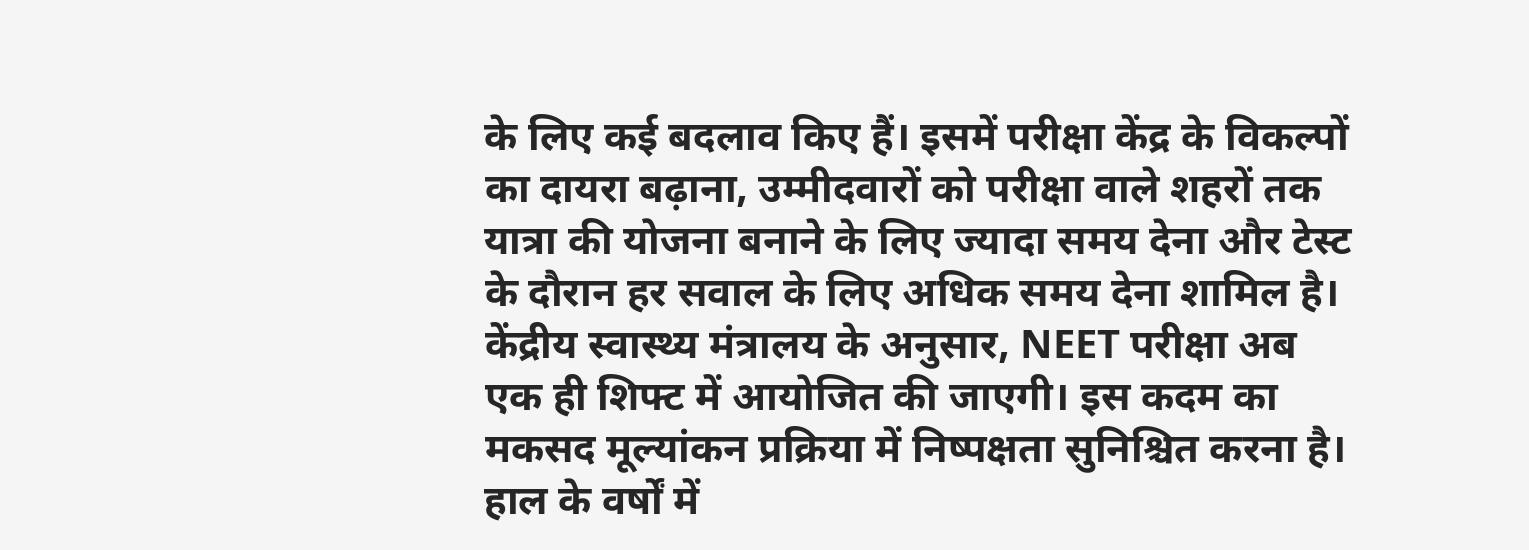के लिए कई बदलाव किए हैं। इसमें परीक्षा केंद्र के विकल्पों का दायरा बढ़ाना, उम्मीदवारों को परीक्षा वाले शहरों तक यात्रा की योजना बनाने के लिए ज्यादा समय देना और टेस्ट के दौरान हर सवाल के लिए अधिक समय देना शामिल है। केंद्रीय स्वास्थ्य मंत्रालय के अनुसार, NEET परीक्षा अब एक ही शिफ्ट में आयोजित की जाएगी। इस कदम का मकसद मूल्यांकन प्रक्रिया में निष्पक्षता सुनिश्चित करना है। हाल के वर्षों में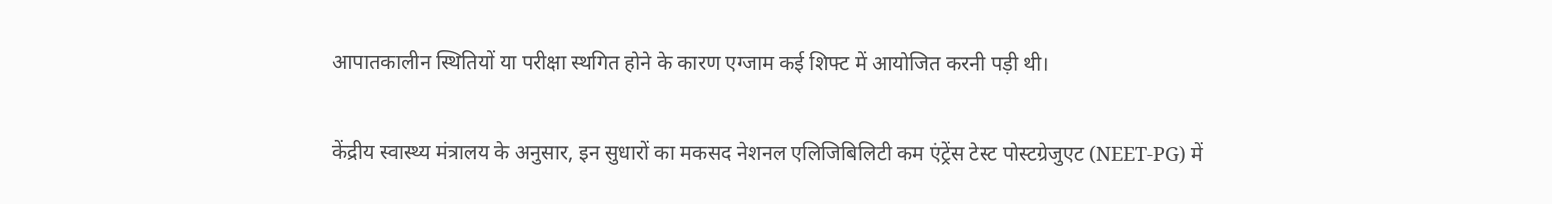आपातकालीन स्थितियों या परीक्षा स्थगित होने के कारण एग्जाम कई शिफ्ट में आयोजित करनी पड़ी थी।

केंद्रीय स्वास्थ्य मंत्रालय के अनुसार, इन सुधारों का मकसद नेशनल एलिजिबिलिटी कम एंट्रेंस टेस्ट पोस्टग्रेजुएट (NEET-PG) में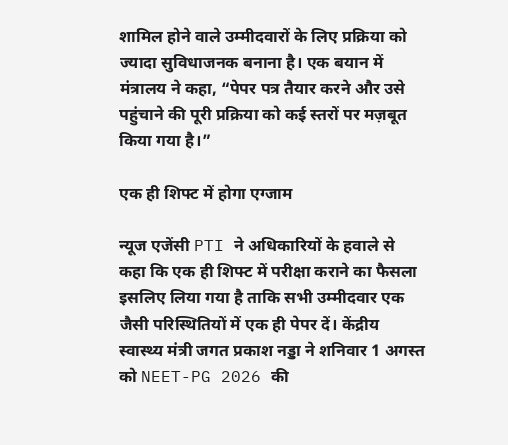शामिल होने वाले उम्मीदवारों के लिए प्रक्रिया को ज्यादा सुविधाजनक बनाना है। एक बयान में मंत्रालय ने कहा, “पेपर पत्र तैयार करने और उसे पहुंचाने की पूरी प्रक्रिया को कई स्तरों पर मज़बूत किया गया है।”

एक ही शिफ्ट में होगा एग्जाम

न्यूज एजेंसी PTI ने अधिकारियों के हवाले से कहा कि एक ही शिफ्ट में परीक्षा कराने का फैसला इसलिए लिया गया है ताकि सभी उम्मीदवार एक जैसी परिस्थितियों में एक ही पेपर दें। केंद्रीय स्वास्थ्य मंत्री जगत प्रकाश नड्डा ने शनिवार 1 अगस्त को NEET-PG 2026 की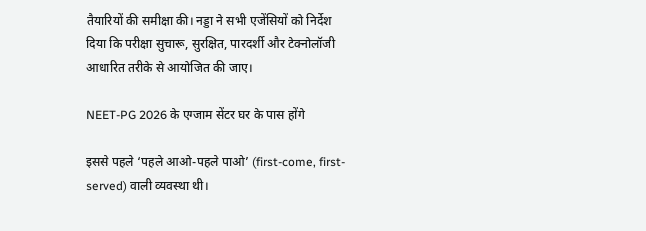तैयारियों की समीक्षा की। नड्डा ने सभी एजेंसियों को निर्देश दिया कि परीक्षा सुचारू, सुरक्षित, पारदर्शी और टेक्नोलॉजी आधारित तरीके से आयोजित की जाए।

NEET-PG 2026 के एग्जाम सेंटर घर के पास होंगे

इससे पहले ‘पहले आओ-पहले पाओ’ (first-come, first-served) वाली व्यवस्था थी।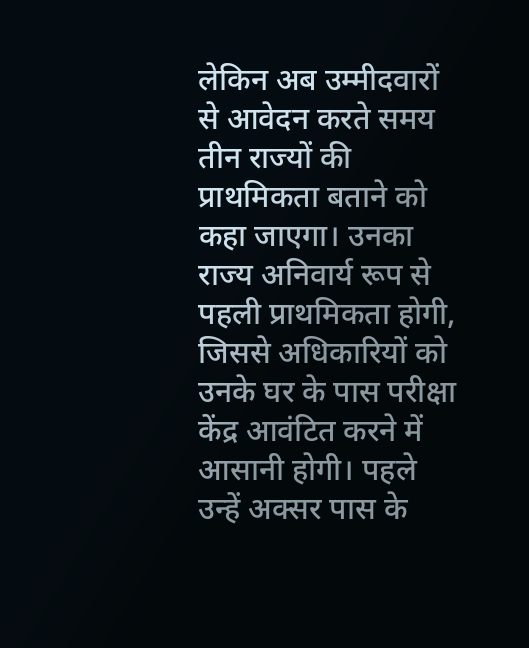लेकिन अब उम्मीदवारों से आवेदन करते समय तीन राज्यों की प्राथमिकता बताने को कहा जाएगा। उनका राज्य अनिवार्य रूप से पहली प्राथमिकता होगी, जिससे अधिकारियों को उनके घर के पास परीक्षा केंद्र आवंटित करने में आसानी होगी। पहले उन्हें अक्सर पास के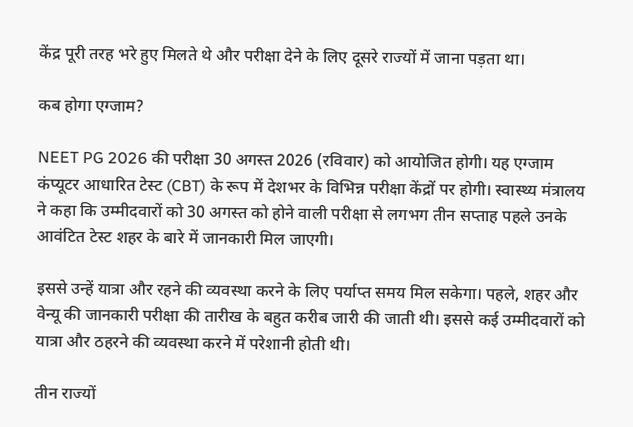केंद्र पूरी तरह भरे हुए मिलते थे और परीक्षा देने के लिए दूसरे राज्यों में जाना पड़ता था।

कब होगा एग्जाम?

NEET PG 2026 की परीक्षा 30 अगस्त 2026 (रविवार) को आयोजित होगी। यह एग्जाम कंप्यूटर आधारित टेस्ट (CBT) के रूप में देशभर के विभिन्न परीक्षा केंद्रों पर होगी। स्वास्थ्य मंत्रालय ने कहा कि उम्मीदवारों को 30 अगस्त को होने वाली परीक्षा से लगभग तीन सप्ताह पहले उनके आवंटित टेस्ट शहर के बारे में जानकारी मिल जाएगी।

इससे उन्हें यात्रा और रहने की व्यवस्था करने के लिए पर्याप्त समय मिल सकेगा। पहले, शहर और वेन्यू की जानकारी परीक्षा की तारीख के बहुत करीब जारी की जाती थी। इससे कई उम्मीदवारों को यात्रा और ठहरने की व्यवस्था करने में परेशानी होती थी।

तीन राज्यों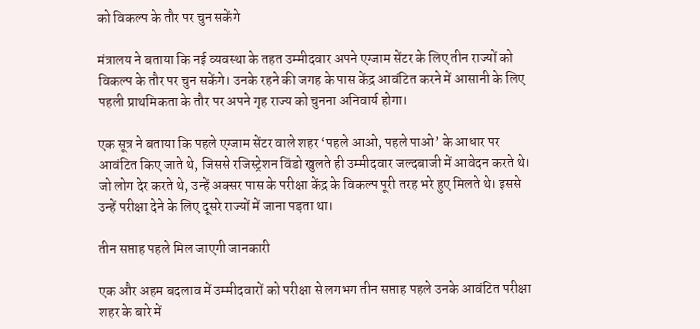को विकल्प के तौर पर चुन सकेंगे

मंत्रालय ने बताया कि नई व्यवस्था के तहत उम्मीदवार अपने एग्जाम सेंटर के लिए तीन राज्यों को विकल्प के तौर पर चुन सकेंगे। उनके रहने की जगह के पास केंद्र आवंटित करने में आसानी के लिए पहली प्राथमिकता के तौर पर अपने गृह राज्य को चुनना अनिवार्य होगा।

एक सूत्र ने बताया कि पहले एग्जाम सेंटर वाले शहर ‘पहले आओ, पहले पाओ’ के आधार पर आवंटित किए जाते थे, जिससे रजिस्ट्रेशन विंडो खुलते ही उम्मीदवार जल्दबाजी में आवेदन करते थे। जो लोग देर करते थे, उन्हें अक्सर पास के परीक्षा केंद्र के विकल्प पूरी तरह भरे हुए मिलते थे। इससे उन्हें परीक्षा देने के लिए दूसरे राज्यों में जाना पड़ता था।

तीन सप्ताह पहले मिल जाएगी जानकारी

एक और अहम बदलाव में उम्मीदवारों को परीक्षा से लगभग तीन सप्ताह पहले उनके आवंटित परीक्षा शहर के बारे में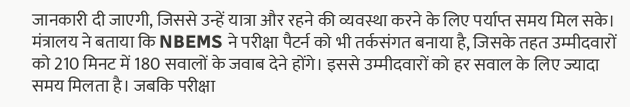जानकारी दी जाएगी, जिससे उन्हें यात्रा और रहने की व्यवस्था करने के लिए पर्याप्त समय मिल सके। मंत्रालय ने बताया कि NBEMS ने परीक्षा पैटर्न को भी तर्कसंगत बनाया है, जिसके तहत उम्मीदवारों को 210 मिनट में 180 सवालों के जवाब देने होंगे। इससे उम्मीदवारों को हर सवाल के लिए ज्यादा समय मिलता है। जबकि परीक्षा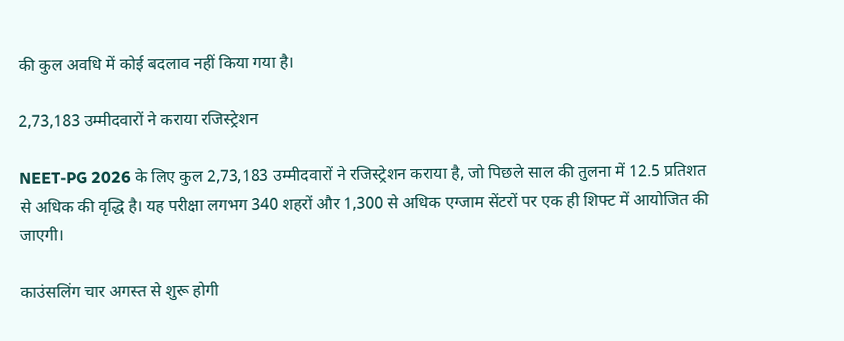की कुल अवधि में कोई बदलाव नहीं किया गया है।

2,73,183 उम्मीदवारों ने कराया रजिस्ट्रेशन

NEET-PG 2026 के लिए कुल 2,73,183 उम्मीदवारों ने रजिस्ट्रेशन कराया है, जो पिछले साल की तुलना में 12.5 प्रतिशत से अधिक की वृद्धि है। यह परीक्षा लगभग 340 शहरों और 1,300 से अधिक एग्जाम सेंटरों पर एक ही शिफ्ट में आयोजित की जाएगी।

काउंसलिंग चार अगस्त से शुरू होगी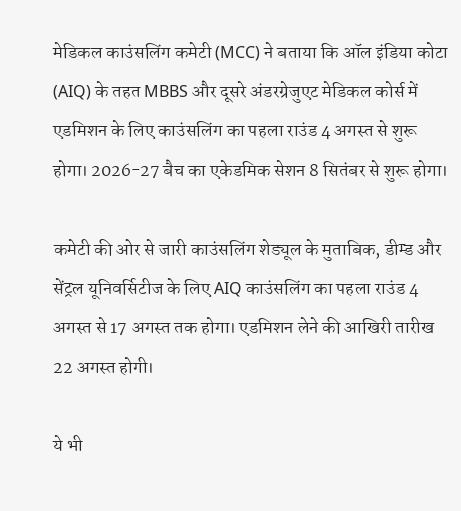मेडिकल काउंसलिंग कमेटी (MCC) ने बताया कि ऑल इंडिया कोटा (AIQ) के तहत MBBS और दूसरे अंडरग्रेजुएट मेडिकल कोर्स में एडमिशन के लिए काउंसलिंग का पहला राउंड 4 अगस्त से शुरू होगा। 2026-27 बैच का एकेडमिक सेशन 8 सितंबर से शुरू होगा।

कमेटी की ओर से जारी काउंसलिंग शेड्यूल के मुताबिक, डीम्ड और सेंट्रल यूनिवर्सिटीज के लिए AIQ काउंसलिंग का पहला राउंड 4 अगस्त से 17 अगस्त तक होगा। एडमिशन लेने की आखिरी तारीख 22 अगस्त होगी।

ये भी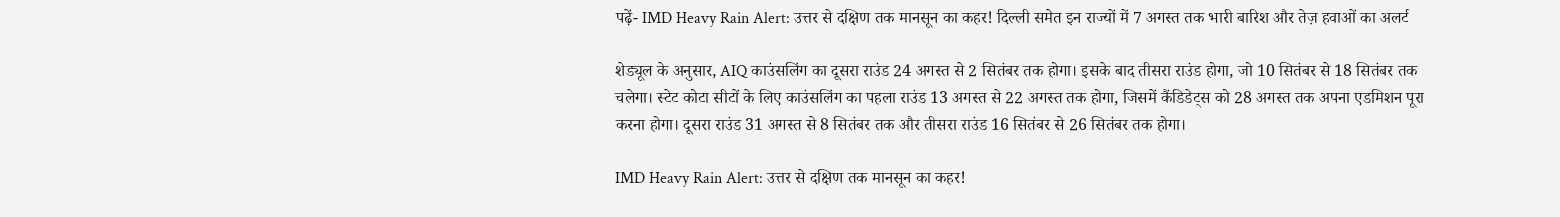पढ़ें- IMD Heavy Rain Alert: उत्तर से दक्षिण तक मानसून का कहर! दिल्ली समेत इन राज्यों में 7 अगस्त तक भारी बारिश और तेज़ हवाओं का अलर्ट

शेड्यूल के अनुसार, AIQ काउंसलिंग का दूसरा राउंड 24 अगस्त से 2 सितंबर तक होगा। इसके बाद तीसरा राउंड होगा, जो 10 सितंबर से 18 सितंबर तक चलेगा। स्टेट कोटा सीटों के लिए काउंसलिंग का पहला राउंड 13 अगस्त से 22 अगस्त तक होगा, जिसमें कैंडिडेट्स को 28 अगस्त तक अपना एडमिशन पूरा करना होगा। दूसरा राउंड 31 अगस्त से 8 सितंबर तक और तीसरा राउंड 16 सितंबर से 26 सितंबर तक होगा।

IMD Heavy Rain Alert: उत्तर से दक्षिण तक मानसून का कहर!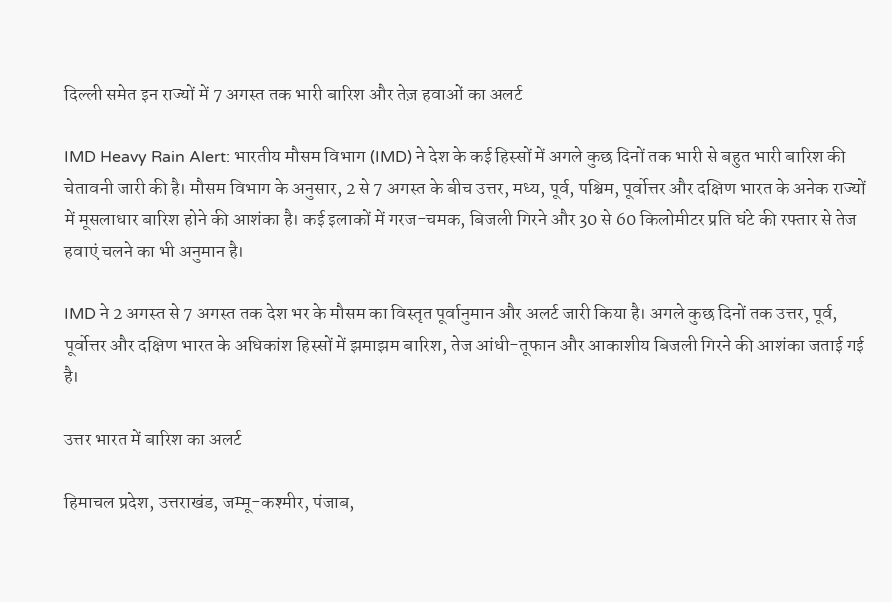दिल्ली समेत इन राज्यों में 7 अगस्त तक भारी बारिश और तेज़ हवाओं का अलर्ट

IMD Heavy Rain Alert: भारतीय मौसम विभाग (IMD) ने देश के कई हिस्सों में अगले कुछ दिनों तक भारी से बहुत भारी बारिश की चेतावनी जारी की है। मौसम विभाग के अनुसार, 2 से 7 अगस्त के बीच उत्तर, मध्य, पूर्व, पश्चिम, पूर्वोत्तर और दक्षिण भारत के अनेक राज्यों में मूसलाधार बारिश होने की आशंका है। कई इलाकों में गरज-चमक, बिजली गिरने और 30 से 60 किलोमीटर प्रति घंटे की रफ्तार से तेज हवाएं चलने का भी अनुमान है।

IMD ने 2 अगस्त से 7 अगस्त तक देश भर के मौसम का विस्तृत पूर्वानुमान और अलर्ट जारी किया है। अगले कुछ दिनों तक उत्तर, पूर्व, पूर्वोत्तर और दक्षिण भारत के अधिकांश हिस्सों में झमाझम बारिश, तेज आंधी-तूफान और आकाशीय बिजली गिरने की आशंका जताई गई है।

उत्तर भारत में बारिश का अलर्ट

हिमाचल प्रदेश, उत्तराखंड, जम्मू-कश्मीर, पंजाब,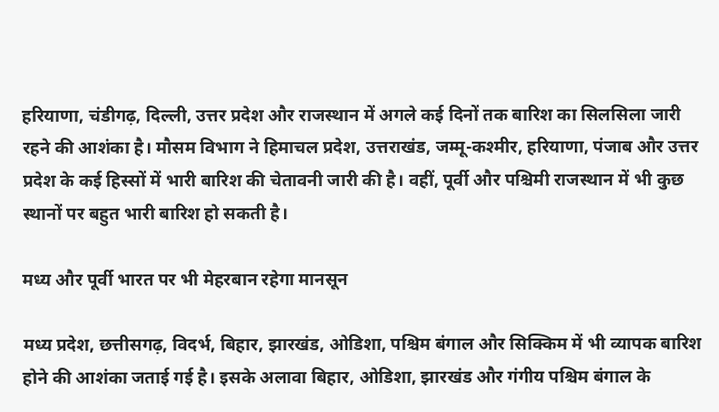हरियाणा, चंडीगढ़, दिल्ली, उत्तर प्रदेश और राजस्थान में अगले कई दिनों तक बारिश का सिलसिला जारी रहने की आशंका है। मौसम विभाग ने हिमाचल प्रदेश, उत्तराखंड, जम्मू-कश्मीर, हरियाणा, पंजाब और उत्तर प्रदेश के कई हिस्सों में भारी बारिश की चेतावनी जारी की है। वहीं, पूर्वी और पश्चिमी राजस्थान में भी कुछ स्थानों पर बहुत भारी बारिश हो सकती है।

मध्य और पूर्वी भारत पर भी मेहरबान रहेगा मानसून

मध्य प्रदेश, छत्तीसगढ़, विदर्भ, बिहार, झारखंड, ओडिशा, पश्चिम बंगाल और सिक्किम में भी व्यापक बारिश होने की आशंका जताई गई है। इसके अलावा बिहार, ओडिशा, झारखंड और गंगीय पश्चिम बंगाल के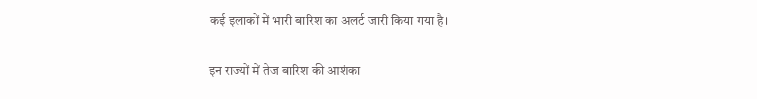कई इलाकों में भारी बारिश का अलर्ट जारी किया गया है।

इन राज्यों में तेज बारिश की आशंका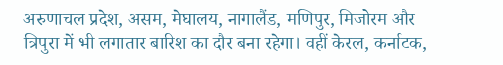अरुणाचल प्रदेश, असम, मेघालय, नागालैंड, मणिपुर, मिजोरम और त्रिपुरा में भी लगातार बारिश का दौर बना रहेगा। वहीं केरल, कर्नाटक,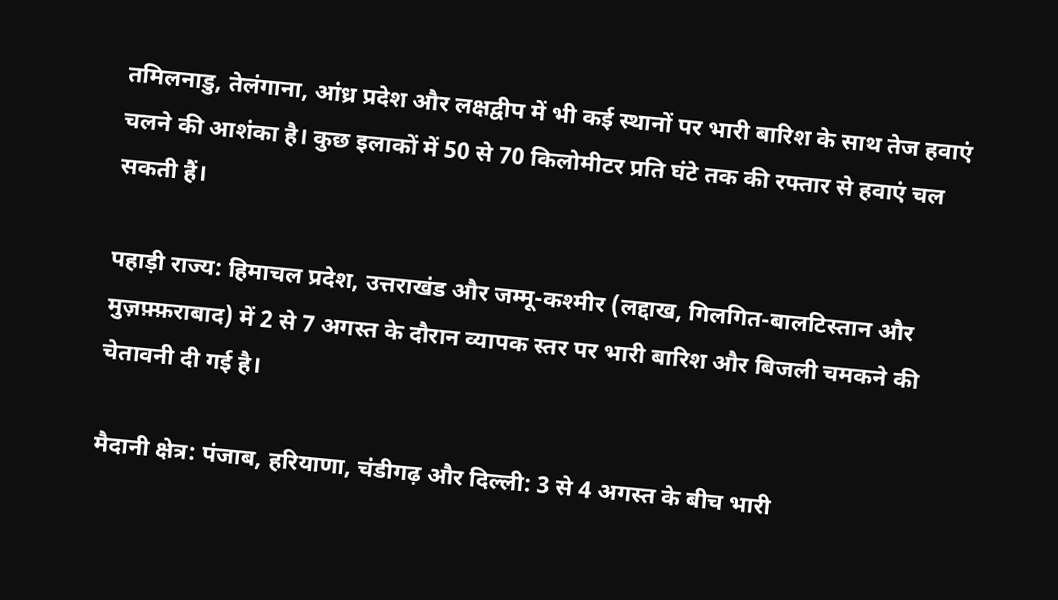तमिलनाडु, तेलंगाना, आंध्र प्रदेश और लक्षद्वीप में भी कई स्थानों पर भारी बारिश के साथ तेज हवाएं चलने की आशंका है। कुछ इलाकों में 50 से 70 किलोमीटर प्रति घंटे तक की रफ्तार से हवाएं चल सकती हैं।

पहाड़ी राज्य: हिमाचल प्रदेश, उत्तराखंड और जम्मू-कश्मीर (लद्दाख, गिलगित-बालटिस्तान और मुज़फ़्फ़राबाद) में 2 से 7 अगस्त के दौरान व्यापक स्तर पर भारी बारिश और बिजली चमकने की चेतावनी दी गई है।

मैदानी क्षेत्र: पंजाब, हरियाणा, चंडीगढ़ और दिल्ली: 3 से 4 अगस्त के बीच भारी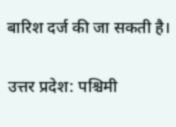बारिश दर्ज की जा सकती है।

उत्तर प्रदेश: पश्चिमी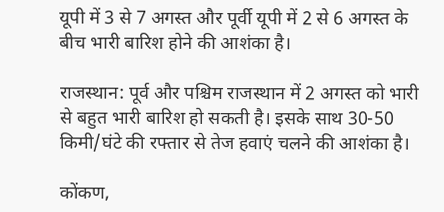यूपी में 3 से 7 अगस्त और पूर्वी यूपी में 2 से 6 अगस्त के बीच भारी बारिश होने की आशंका है।

राजस्थान: पूर्व और पश्चिम राजस्थान में 2 अगस्त को भारी से बहुत भारी बारिश हो सकती है। इसके साथ 30-50 किमी/घंटे की रफ्तार से तेज हवाएं चलने की आशंका है।

कोंकण,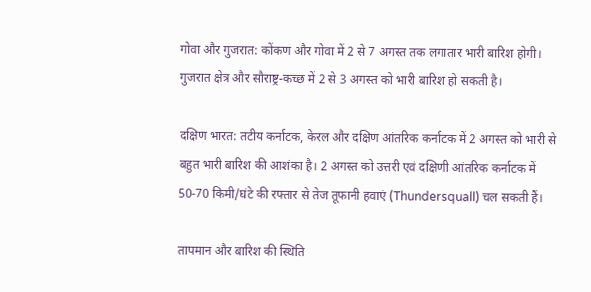गोवा और गुजरात: कोंकण और गोवा में 2 से 7 अगस्त तक लगातार भारी बारिश होगी। गुजरात क्षेत्र और सौराष्ट्र-कच्छ में 2 से 3 अगस्त को भारी बारिश हो सकती है।

दक्षिण भारत: तटीय कर्नाटक, केरल और दक्षिण आंतरिक कर्नाटक में 2 अगस्त को भारी से बहुत भारी बारिश की आशंका है। 2 अगस्त को उत्तरी एवं दक्षिणी आंतरिक कर्नाटक में 50-70 किमी/घंटे की रफ्तार से तेज तूफानी हवाएं (Thundersquall) चल सकती हैं।

तापमान और बारिश की स्थिति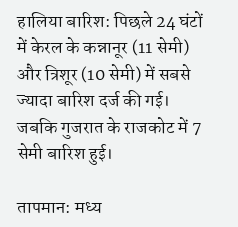हालिया बारिश: पिछले 24 घंटों में केरल के कन्नानूर (11 सेमी) और त्रिशूर (10 सेमी) में सबसे ज्यादा बारिश दर्ज की गई। जबकि गुजरात के राजकोट में 7 सेमी बारिश हुई।

तापमान: मध्य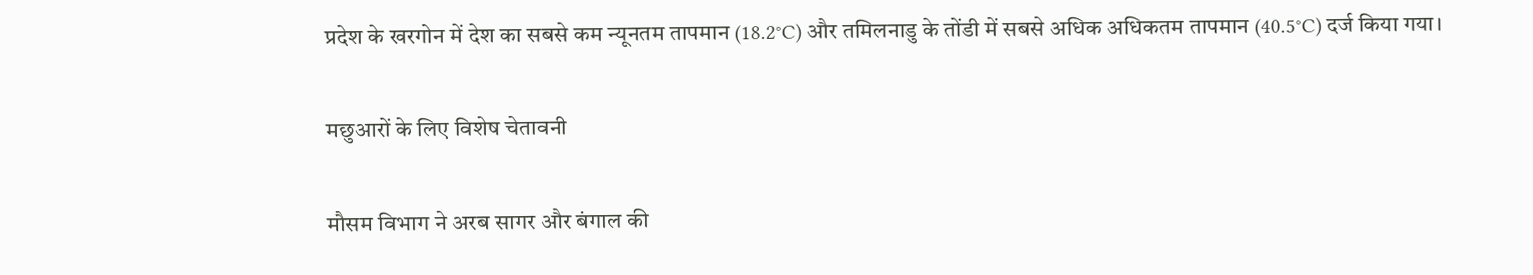प्रदेश के खरगोन में देश का सबसे कम न्यूनतम तापमान (18.2°C) और तमिलनाडु के तोंडी में सबसे अधिक अधिकतम तापमान (40.5°C) दर्ज किया गया।

मछुआरों के लिए विशेष चेतावनी

मौसम विभाग ने अरब सागर और बंगाल की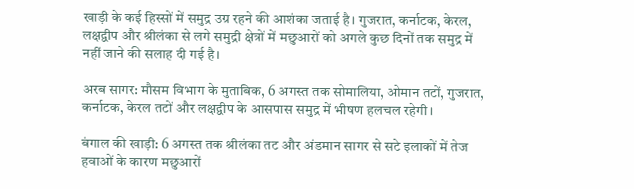खाड़ी के कई हिस्सों में समुद्र उग्र रहने की आशंका जताई है। गुजरात, कर्नाटक, केरल, लक्षद्वीप और श्रीलंका से लगे समुद्री क्षेत्रों में मछुआरों को अगले कुछ दिनों तक समुद्र में नहीं जाने की सलाह दी गई है।

अरब सागर: मौसम विभाग के मुताबिक, 6 अगस्त तक सोमालिया, ओमान तटों, गुजरात, कर्नाटक, केरल तटों और लक्षद्वीप के आसपास समुद्र में भीषण हलचल रहेगी।

बंगाल की खाड़ी: 6 अगस्त तक श्रीलंका तट और अंडमान सागर से सटे इलाकों में तेज हवाओं के कारण मछुआरों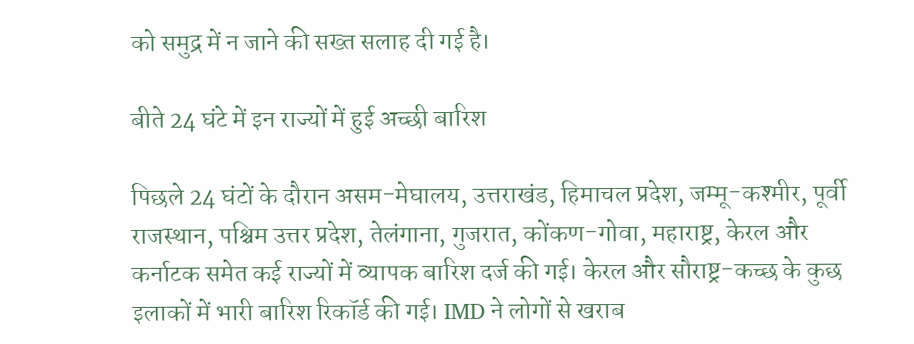को समुद्र में न जाने की सख्त सलाह दी गई है।

बीते 24 घंटे में इन राज्यों में हुई अच्छी बारिश

पिछले 24 घंटों के दौरान असम-मेघालय, उत्तराखंड, हिमाचल प्रदेश, जम्मू-कश्मीर, पूर्वी राजस्थान, पश्चिम उत्तर प्रदेश, तेलंगाना, गुजरात, कोंकण-गोवा, महाराष्ट्र, केरल और कर्नाटक समेत कई राज्यों में व्यापक बारिश दर्ज की गई। केरल और सौराष्ट्र-कच्छ के कुछ इलाकों में भारी बारिश रिकॉर्ड की गई। IMD ने लोगों से खराब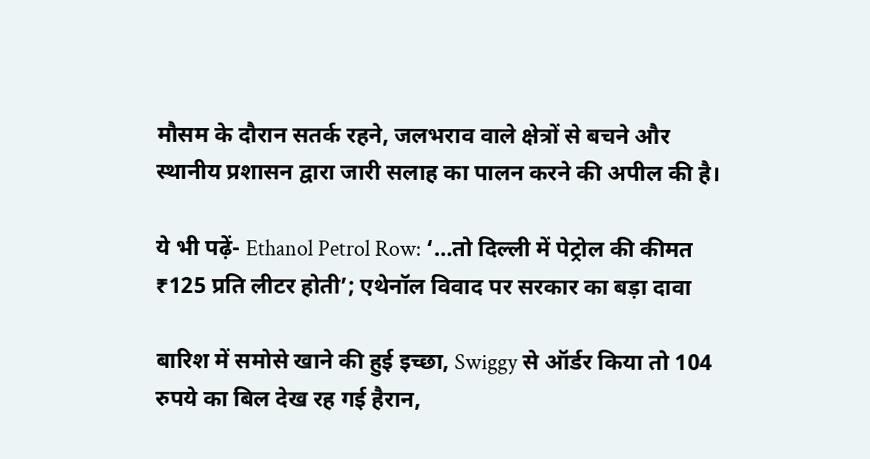मौसम के दौरान सतर्क रहने, जलभराव वाले क्षेत्रों से बचने और स्थानीय प्रशासन द्वारा जारी सलाह का पालन करने की अपील की है।

ये भी पढ़ें- Ethanol Petrol Row: ‘…तो दिल्ली में पेट्रोल की कीमत ₹125 प्रति लीटर होती’; एथेनॉल विवाद पर सरकार का बड़ा दावा

बारिश में समोसे खाने की हुई इच्छा, Swiggy से ऑर्डर किया तो 104 रुपये का बिल देख रह गई हैरान,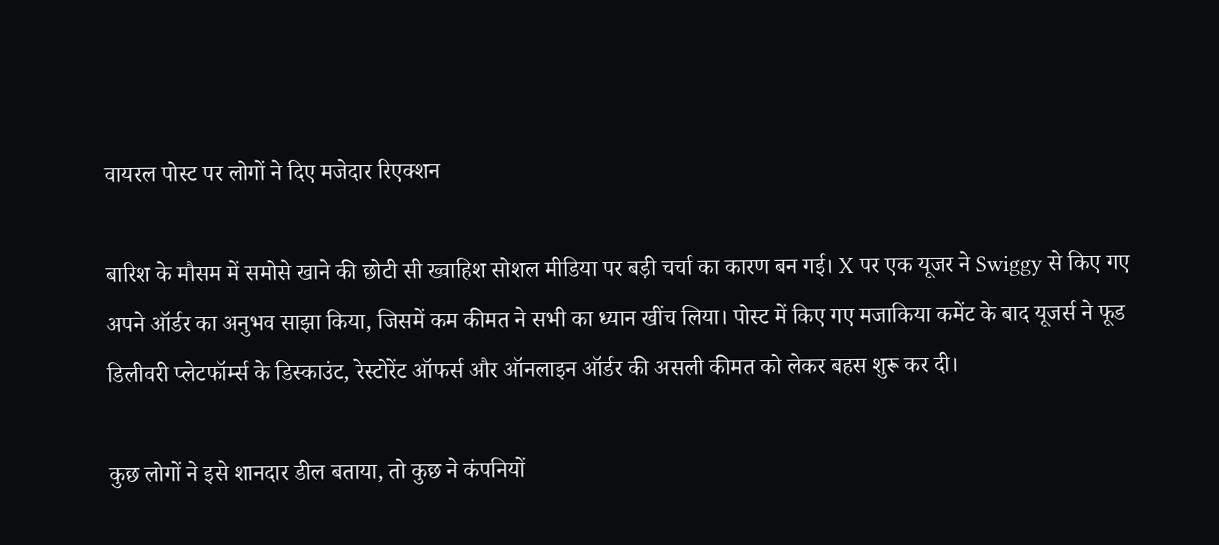वायरल पोस्ट पर लोगों ने दिए मजेदार रिएक्शन

बारिश के मौसम में समोसे खाने की छोटी सी ख्वाहिश सोशल मीडिया पर बड़ी चर्चा का कारण बन गई। X पर एक यूजर ने Swiggy से किए गए अपने ऑर्डर का अनुभव साझा किया, जिसमें कम कीमत ने सभी का ध्यान खींच लिया। पोस्ट में किए गए मजाकिया कमेंट के बाद यूजर्स ने फूड डिलीवरी प्लेटफॉर्म्स के डिस्काउंट, रेस्टोरेंट ऑफर्स और ऑनलाइन ऑर्डर की असली कीमत को लेकर बहस शुरू कर दी।

कुछ लोगों ने इसे शानदार डील बताया, तो कुछ ने कंपनियों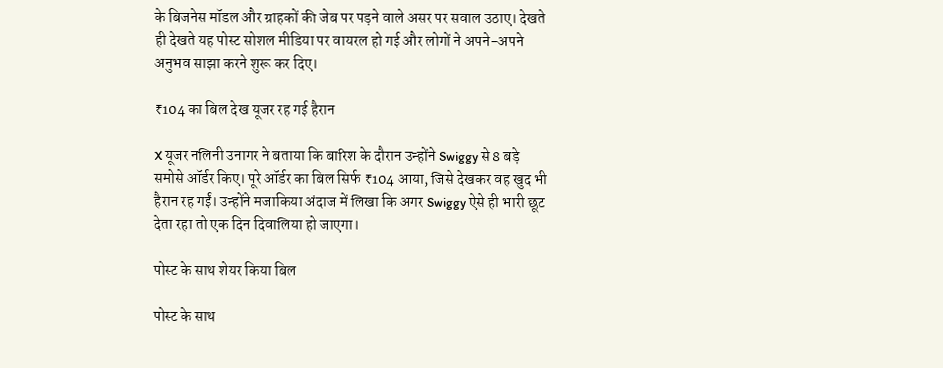के बिजनेस मॉडल और ग्राहकों की जेब पर पड़ने वाले असर पर सवाल उठाए। देखते ही देखते यह पोस्ट सोशल मीडिया पर वायरल हो गई और लोगों ने अपने-अपने अनुभव साझा करने शुरू कर दिए।

₹104 का बिल देख यूजर रह गई हैरान

X यूजर नलिनी उनागर ने बताया कि बारिश के दौरान उन्होंने Swiggy से 8 बड़े समोसे ऑर्डर किए। पूरे ऑर्डर का बिल सिर्फ ₹104 आया, जिसे देखकर वह खुद भी हैरान रह गईं। उन्होंने मजाकिया अंदाज में लिखा कि अगर Swiggy ऐसे ही भारी छूट देता रहा तो एक दिन दिवालिया हो जाएगा।

पोस्ट के साथ शेयर किया बिल

पोस्ट के साथ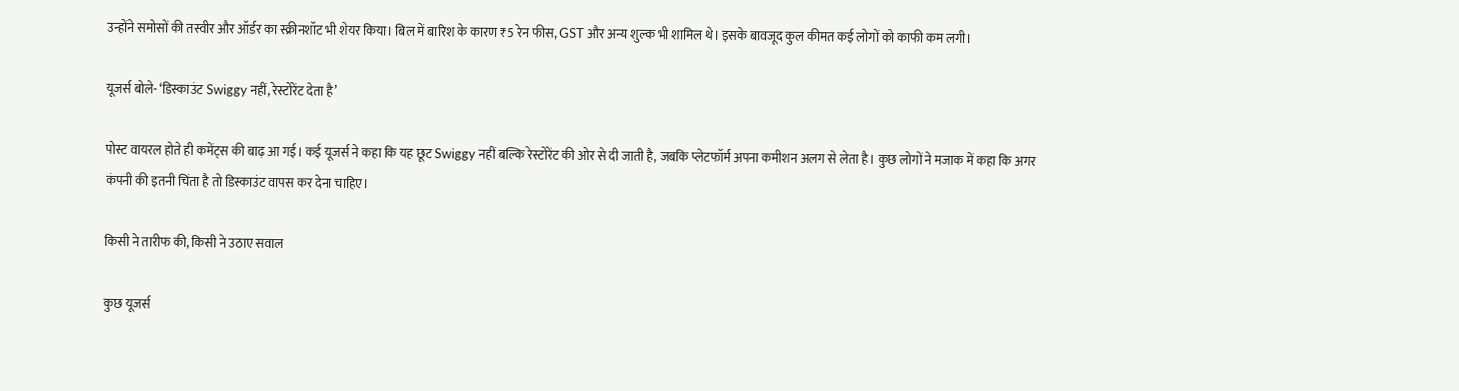उन्होंने समोसों की तस्वीर और ऑर्डर का स्क्रीनशॉट भी शेयर किया। बिल में बारिश के कारण ₹5 रेन फीस, GST और अन्य शुल्क भी शामिल थे। इसके बावजूद कुल कीमत कई लोगों को काफी कम लगी।

यूजर्स बोले- ‘डिस्काउंट Swiggy नहीं, रेस्टोरेंट देता है’

पोस्ट वायरल होते ही कमेंट्स की बाढ़ आ गई। कई यूजर्स ने कहा कि यह छूट Swiggy नहीं बल्कि रेस्टोरेंट की ओर से दी जाती है, जबकि प्लेटफॉर्म अपना कमीशन अलग से लेता है। कुछ लोगों ने मजाक में कहा कि अगर कंपनी की इतनी चिंता है तो डिस्काउंट वापस कर देना चाहिए।

किसी ने तारीफ की, किसी ने उठाए सवाल

कुछ यूजर्स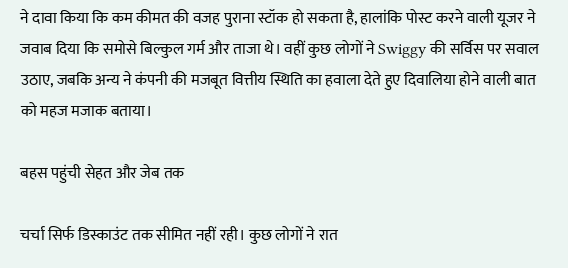ने दावा किया कि कम कीमत की वजह पुराना स्टॉक हो सकता है, हालांकि पोस्ट करने वाली यूजर ने जवाब दिया कि समोसे बिल्कुल गर्म और ताजा थे। वहीं कुछ लोगों ने Swiggy की सर्विस पर सवाल उठाए, जबकि अन्य ने कंपनी की मजबूत वित्तीय स्थिति का हवाला देते हुए दिवालिया होने वाली बात को महज मजाक बताया।

बहस पहुंची सेहत और जेब तक

चर्चा सिर्फ डिस्काउंट तक सीमित नहीं रही। कुछ लोगों ने रात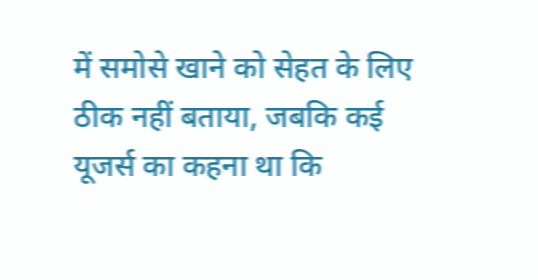में समोसे खाने को सेहत के लिए ठीक नहीं बताया, जबकि कई यूजर्स का कहना था कि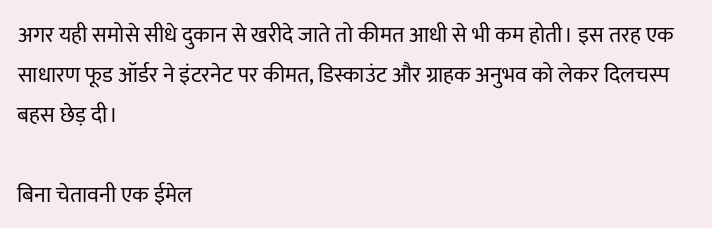अगर यही समोसे सीधे दुकान से खरीदे जाते तो कीमत आधी से भी कम होती। इस तरह एक साधारण फूड ऑर्डर ने इंटरनेट पर कीमत, डिस्काउंट और ग्राहक अनुभव को लेकर दिलचस्प बहस छेड़ दी।

बिना चेतावनी एक ईमेल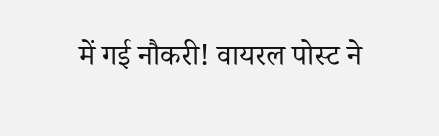में गई नौकरी! वायरल पोस्ट ने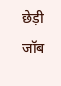छेड़ी जॉब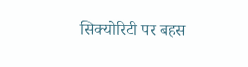सिक्योरिटी पर बहस